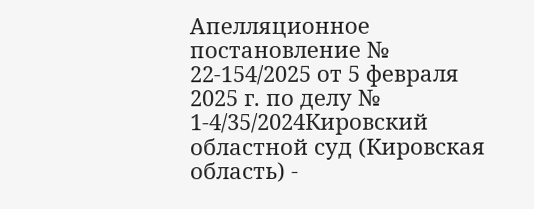Апелляционное постановление № 22-154/2025 от 5 февраля 2025 г. по делу № 1-4/35/2024Кировский областной суд (Кировская область) -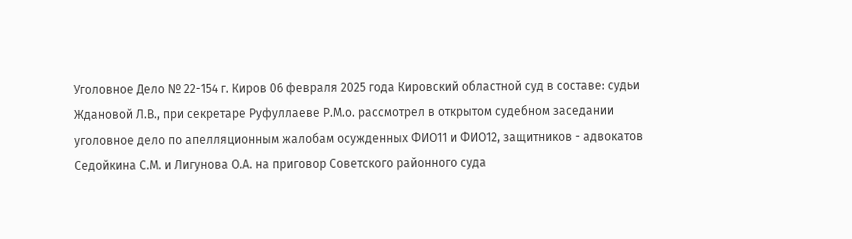Уголовное Дело № 22-154 г. Киров 06 февраля 2025 года Кировский областной суд в составе: судьи Ждановой Л.В., при секретаре Руфуллаеве Р.М.о. рассмотрел в открытом судебном заседании уголовное дело по апелляционным жалобам осужденных ФИО11 и ФИО12, защитников - адвокатов Седойкина С.М. и Лигунова О.А. на приговор Советского районного суда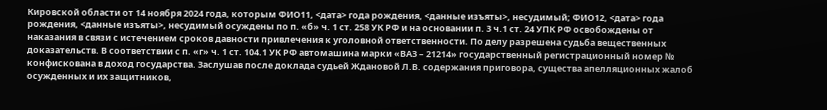Кировской области от 14 ноября 2024 года, которым ФИО11, <дата> года рождения, <данные изъяты>, несудимый; ФИО12, <дата> года рождения, <данные изъяты>, несудимый осуждены по п. «б» ч. 1 ст. 258 УК РФ и на основании п. 3 ч.1 ст. 24 УПК РФ освобождены от наказания в связи с истечением сроков давности привлечения к уголовной ответственности. По делу разрешена судьба вещественных доказательств. В соответствии с п. «г» ч. 1 ст. 104.1 УК РФ автомашина марки «ВАЗ – 21214» государственный регистрационный номер № конфискована в доход государства. Заслушав после доклада судьей Ждановой Л.В. содержания приговора, существа апелляционных жалоб осужденных и их защитников,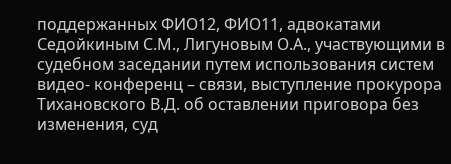поддержанных ФИО12, ФИО11, адвокатами Седойкиным С.М., Лигуновым О.А., участвующими в судебном заседании путем использования систем видео- конференц – связи, выступление прокурора Тихановского В.Д. об оставлении приговора без изменения, суд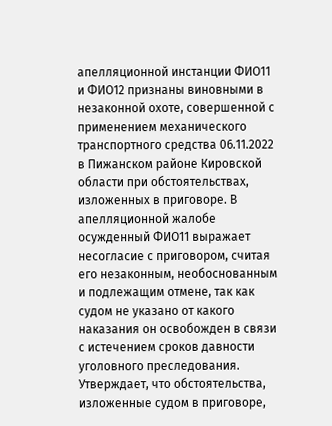апелляционной инстанции ФИО11 и ФИО12 признаны виновными в незаконной охоте, совершенной с применением механического транспортного средства 06.11.2022 в Пижанском районе Кировской области при обстоятельствах, изложенных в приговоре. В апелляционной жалобе осужденный ФИО11 выражает несогласие с приговором, считая его незаконным, необоснованным и подлежащим отмене, так как судом не указано от какого наказания он освобожден в связи с истечением сроков давности уголовного преследования. Утверждает, что обстоятельства, изложенные судом в приговоре,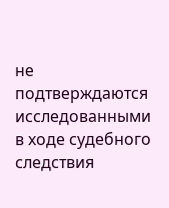не подтверждаются исследованными в ходе судебного следствия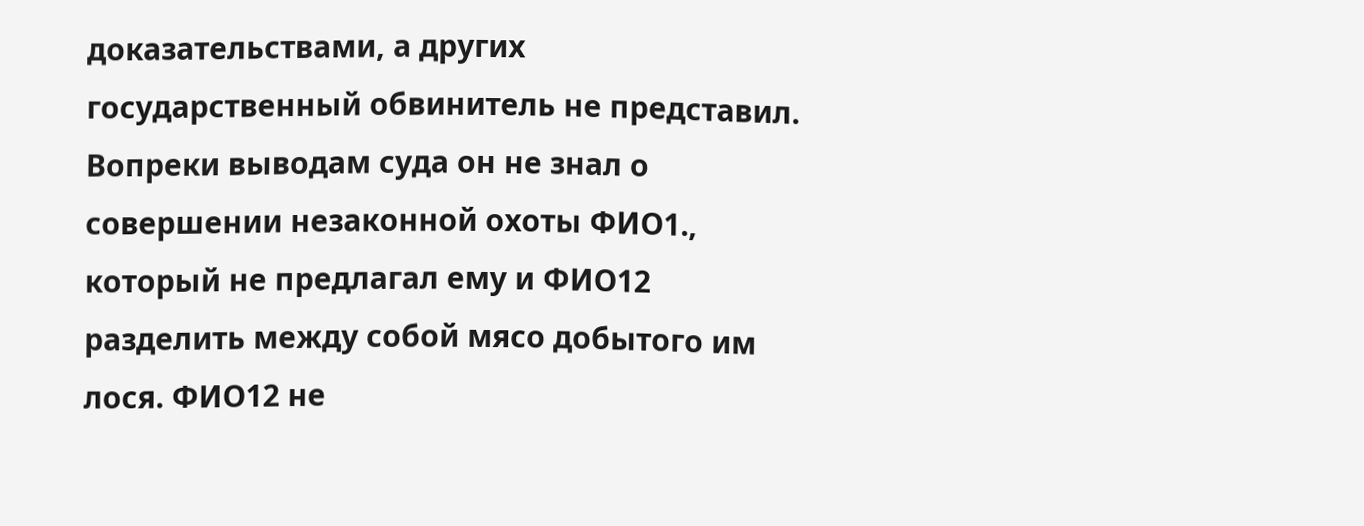доказательствами, а других государственный обвинитель не представил. Вопреки выводам суда он не знал о совершении незаконной охоты ФИО1., который не предлагал ему и ФИО12 разделить между собой мясо добытого им лося. ФИО12 не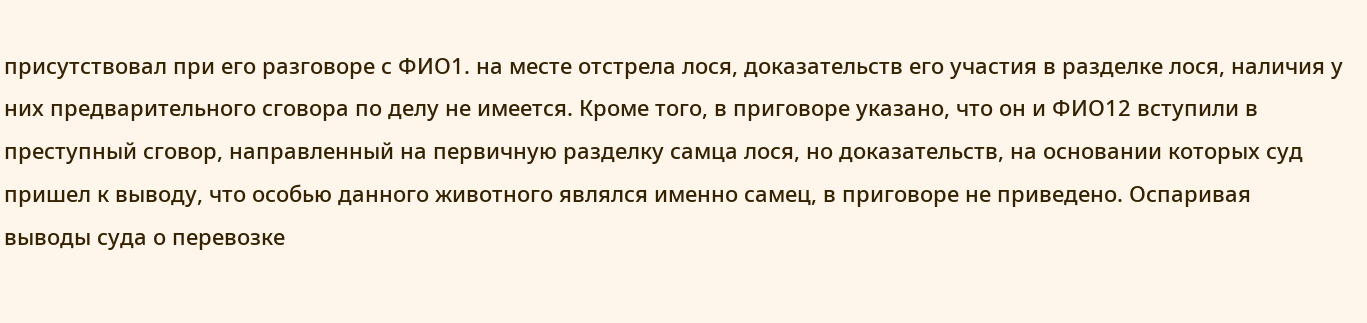присутствовал при его разговоре с ФИО1. на месте отстрела лося, доказательств его участия в разделке лося, наличия у них предварительного сговора по делу не имеется. Кроме того, в приговоре указано, что он и ФИО12 вступили в преступный сговор, направленный на первичную разделку самца лося, но доказательств, на основании которых суд пришел к выводу, что особью данного животного являлся именно самец, в приговоре не приведено. Оспаривая выводы суда о перевозке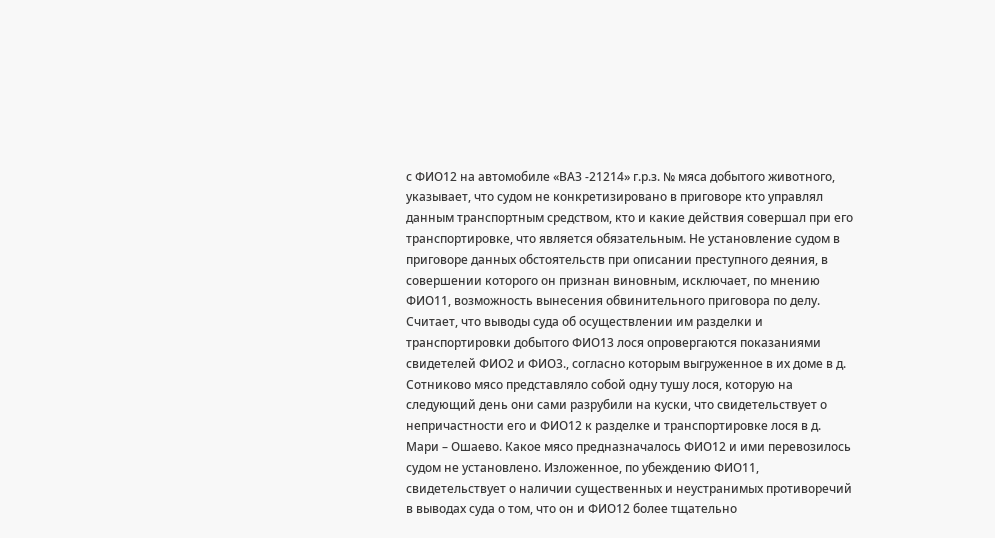с ФИО12 на автомобиле «ВАЗ -21214» г.р.з. № мяса добытого животного, указывает, что судом не конкретизировано в приговоре кто управлял данным транспортным средством, кто и какие действия совершал при его транспортировке, что является обязательным. Не установление судом в приговоре данных обстоятельств при описании преступного деяния, в совершении которого он признан виновным, исключает, по мнению ФИО11, возможность вынесения обвинительного приговора по делу. Считает, что выводы суда об осуществлении им разделки и транспортировки добытого ФИО13 лося опровергаются показаниями свидетелей ФИО2 и ФИО3., согласно которым выгруженное в их доме в д. Сотниково мясо представляло собой одну тушу лося, которую на следующий день они сами разрубили на куски, что свидетельствует о непричастности его и ФИО12 к разделке и транспортировке лося в д. Мари – Ошаево. Какое мясо предназначалось ФИО12 и ими перевозилось судом не установлено. Изложенное, по убеждению ФИО11, свидетельствует о наличии существенных и неустранимых противоречий в выводах суда о том, что он и ФИО12 более тщательно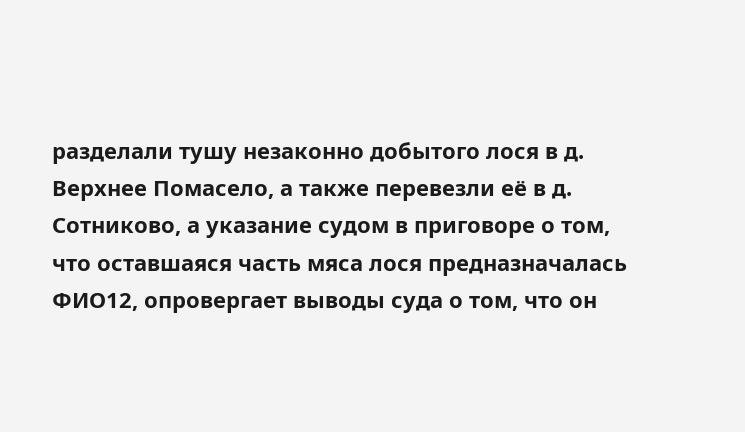разделали тушу незаконно добытого лося в д. Верхнее Помасело, а также перевезли её в д. Сотниково, а указание судом в приговоре о том, что оставшаяся часть мяса лося предназначалась ФИО12, опровергает выводы суда о том, что он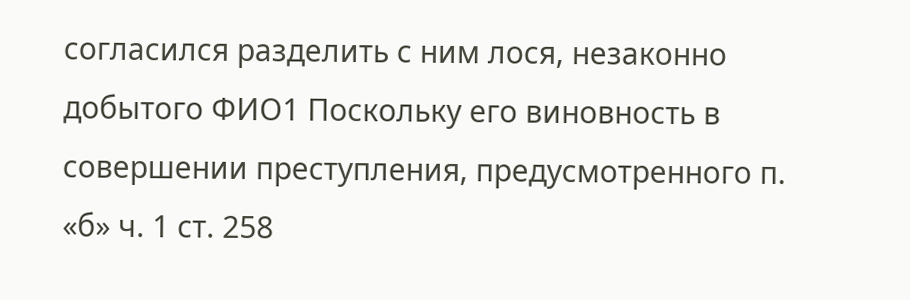согласился разделить с ним лося, незаконно добытого ФИО1 Поскольку его виновность в совершении преступления, предусмотренного п. «б» ч. 1 ст. 258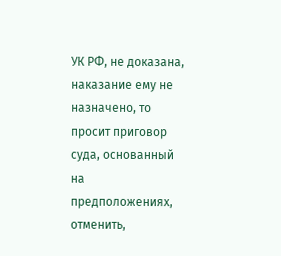УК РФ, не доказана, наказание ему не назначено, то просит приговор суда, основанный на предположениях, отменить,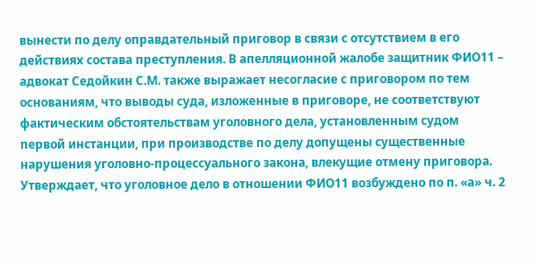вынести по делу оправдательный приговор в связи с отсутствием в его действиях состава преступления. В апелляционной жалобе защитник ФИО11 – адвокат Седойкин С.М. также выражает несогласие с приговором по тем основаниям, что выводы суда, изложенные в приговоре, не соответствуют фактическим обстоятельствам уголовного дела, установленным судом первой инстанции, при производстве по делу допущены существенные нарушения уголовно-процессуального закона, влекущие отмену приговора. Утверждает, что уголовное дело в отношении ФИО11 возбуждено по п. «а» ч. 2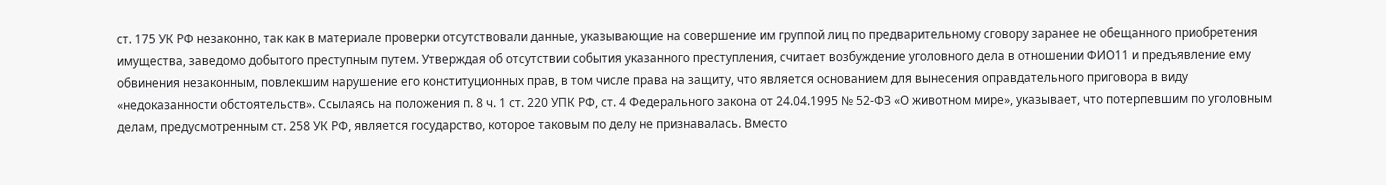ст. 175 УК РФ незаконно, так как в материале проверки отсутствовали данные, указывающие на совершение им группой лиц по предварительному сговору заранее не обещанного приобретения имущества, заведомо добытого преступным путем. Утверждая об отсутствии события указанного преступления, считает возбуждение уголовного дела в отношении ФИО11 и предъявление ему обвинения незаконным, повлекшим нарушение его конституционных прав, в том числе права на защиту, что является основанием для вынесения оправдательного приговора в виду «недоказанности обстоятельств». Ссылаясь на положения п. 8 ч. 1 ст. 220 УПК РФ, ст. 4 Федерального закона от 24.04.1995 № 52-ФЗ «О животном мире», указывает, что потерпевшим по уголовным делам, предусмотренным ст. 258 УК РФ, является государство, которое таковым по делу не признавалась. Вместо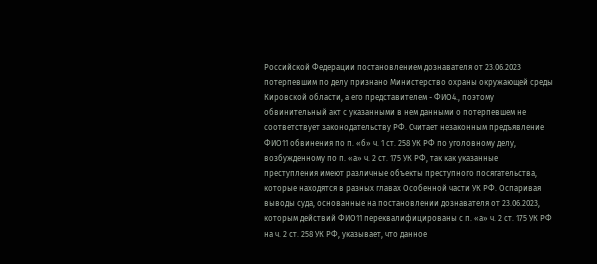Российской Федерации постановлением дознавателя от 23.06.2023 потерпевшим по делу признано Министерство охраны окружающей среды Кировской области, а его представителем - ФИО4., поэтому обвинительный акт с указанными в нем данными о потерпевшем не соответствует законодательству РФ. Считает незаконным предъявление ФИО11 обвинения по п. «б» ч. 1 ст. 258 УК РФ по уголовному делу, возбужденному по п. «а» ч. 2 ст. 175 УК РФ, так как указанные преступления имеют различные объекты преступного посягательства, которые находятся в разных главах Особенной части УК РФ. Оспаривая выводы суда, основанные на постановлении дознавателя от 23.06.2023, которым действий ФИО11 переквалифицированы с п. «а» ч. 2 ст. 175 УК РФ на ч. 2 ст. 258 УК РФ, указывает, что данное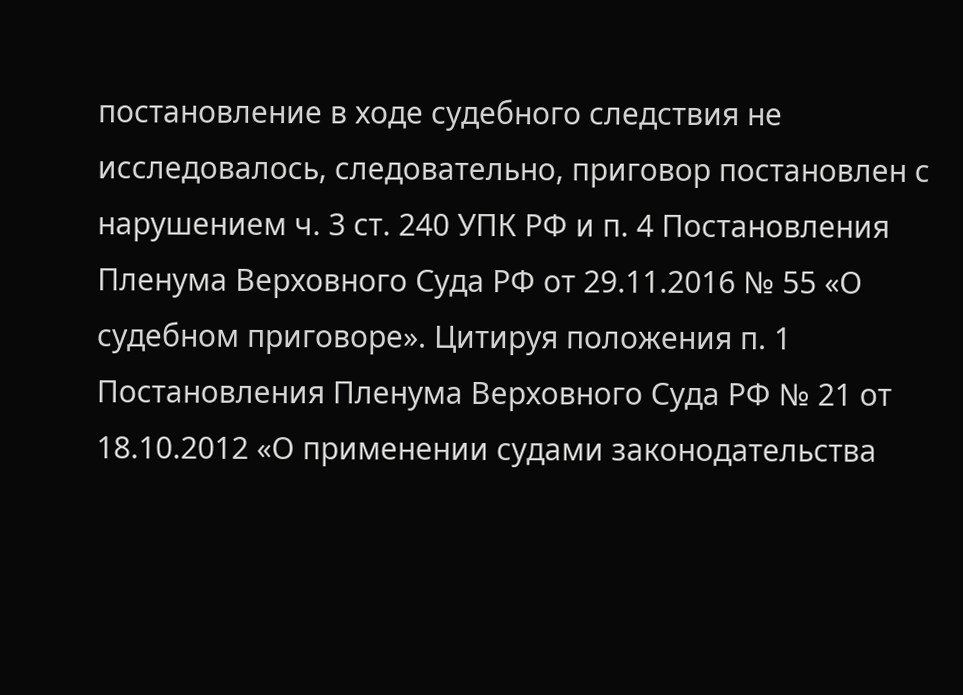постановление в ходе судебного следствия не исследовалось, следовательно, приговор постановлен с нарушением ч. 3 ст. 240 УПК РФ и п. 4 Постановления Пленума Верховного Суда РФ от 29.11.2016 № 55 «О судебном приговоре». Цитируя положения п. 1 Постановления Пленума Верховного Суда РФ № 21 от 18.10.2012 «О применении судами законодательства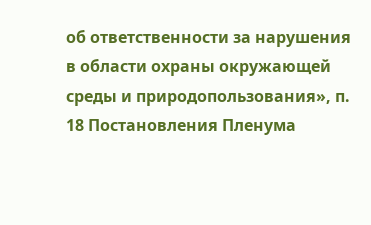об ответственности за нарушения в области охраны окружающей среды и природопользования», п. 18 Постановления Пленума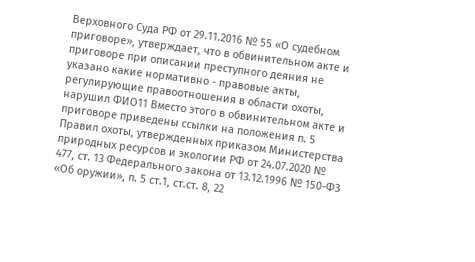Верховного Суда РФ от 29.11.2016 № 55 «О судебном приговоре», утверждает, что в обвинительном акте и приговоре при описании преступного деяния не указано какие нормативно - правовые акты, регулирующие правоотношения в области охоты, нарушил ФИО11 Вместо этого в обвинительном акте и приговоре приведены ссылки на положения п. 5 Правил охоты, утвержденных приказом Министерства природных ресурсов и экологии РФ от 24.07.2020 № 477, ст. 13 Федерального закона от 13.12.1996 № 150-ФЗ «Об оружии», п. 5 ст.1, ст.ст. 8, 22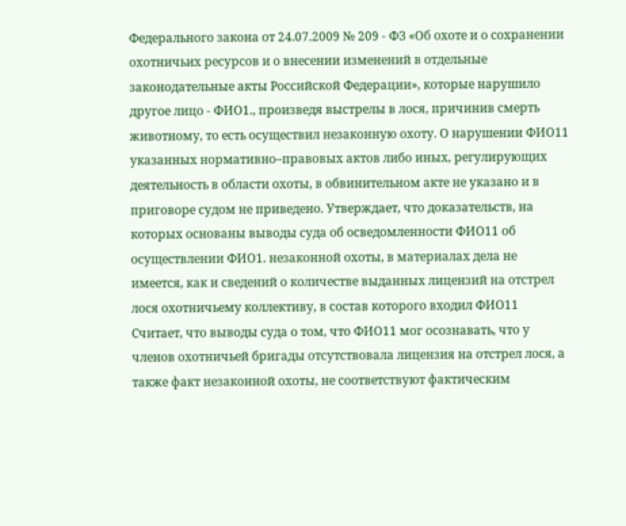Федерального закона от 24.07.2009 № 209 - ФЗ «Об охоте и о сохранении охотничьих ресурсов и о внесении изменений в отдельные законодательные акты Российской Федерации», которые нарушило другое лицо - ФИО1., произведя выстрелы в лося, причинив смерть животному, то есть осуществил незаконную охоту. О нарушении ФИО11 указанных нормативно–правовых актов либо иных, регулирующих деятельность в области охоты, в обвинительном акте не указано и в приговоре судом не приведено. Утверждает, что доказательств, на которых основаны выводы суда об осведомленности ФИО11 об осуществлении ФИО1. незаконной охоты, в материалах дела не имеется, как и сведений о количестве выданных лицензий на отстрел лося охотничьему коллективу, в состав которого входил ФИО11 Считает, что выводы суда о том, что ФИО11 мог осознавать, что у членов охотничьей бригады отсутствовала лицензия на отстрел лося, а также факт незаконной охоты, не соответствуют фактическим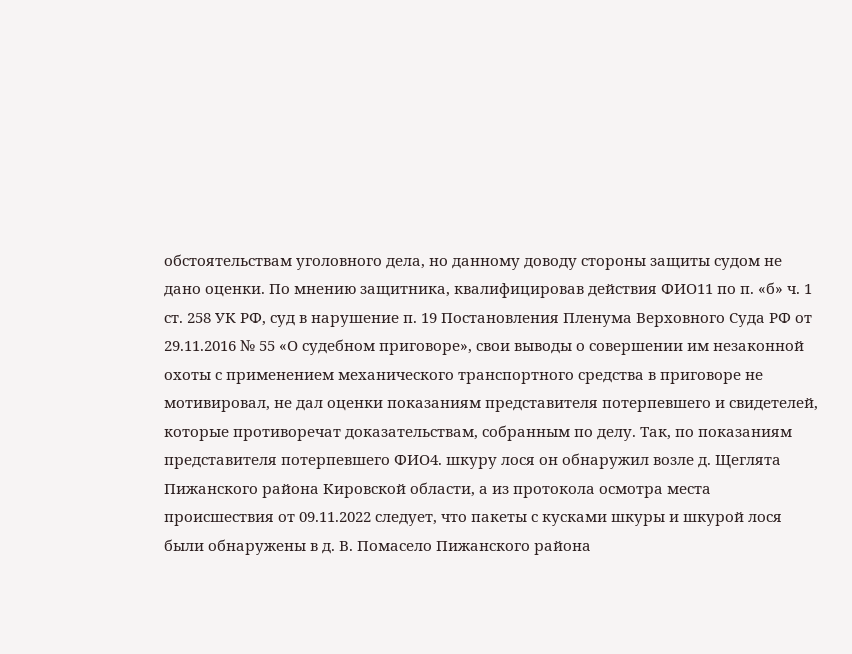обстоятельствам уголовного дела, но данному доводу стороны защиты судом не дано оценки. По мнению защитника, квалифицировав действия ФИО11 по п. «б» ч. 1 ст. 258 УК РФ, суд в нарушение п. 19 Постановления Пленума Верховного Суда РФ от 29.11.2016 № 55 «О судебном приговоре», свои выводы о совершении им незаконной охоты с применением механического транспортного средства в приговоре не мотивировал, не дал оценки показаниям представителя потерпевшего и свидетелей, которые противоречат доказательствам, собранным по делу. Так, по показаниям представителя потерпевшего ФИО4. шкуру лося он обнаружил возле д. Щеглята Пижанского района Кировской области, а из протокола осмотра места происшествия от 09.11.2022 следует, что пакеты с кусками шкуры и шкурой лося были обнаружены в д. В. Помасело Пижанского района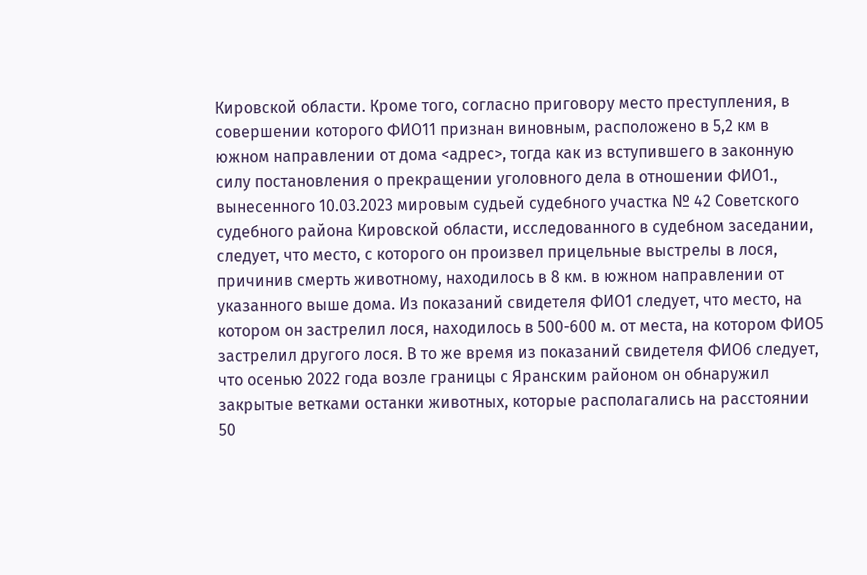Кировской области. Кроме того, согласно приговору место преступления, в совершении которого ФИО11 признан виновным, расположено в 5,2 км в южном направлении от дома <адрес>, тогда как из вступившего в законную силу постановления о прекращении уголовного дела в отношении ФИО1., вынесенного 10.03.2023 мировым судьей судебного участка № 42 Советского судебного района Кировской области, исследованного в судебном заседании, следует, что место, с которого он произвел прицельные выстрелы в лося, причинив смерть животному, находилось в 8 км. в южном направлении от указанного выше дома. Из показаний свидетеля ФИО1 следует, что место, на котором он застрелил лося, находилось в 500-600 м. от места, на котором ФИО5 застрелил другого лося. В то же время из показаний свидетеля ФИО6 следует, что осенью 2022 года возле границы с Яранским районом он обнаружил закрытые ветками останки животных, которые располагались на расстоянии 50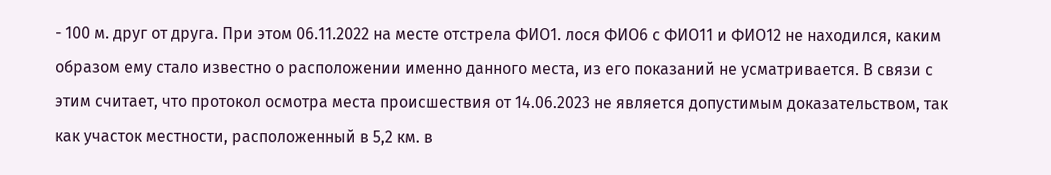- 100 м. друг от друга. При этом 06.11.2022 на месте отстрела ФИО1. лося ФИО6 с ФИО11 и ФИО12 не находился, каким образом ему стало известно о расположении именно данного места, из его показаний не усматривается. В связи с этим считает, что протокол осмотра места происшествия от 14.06.2023 не является допустимым доказательством, так как участок местности, расположенный в 5,2 км. в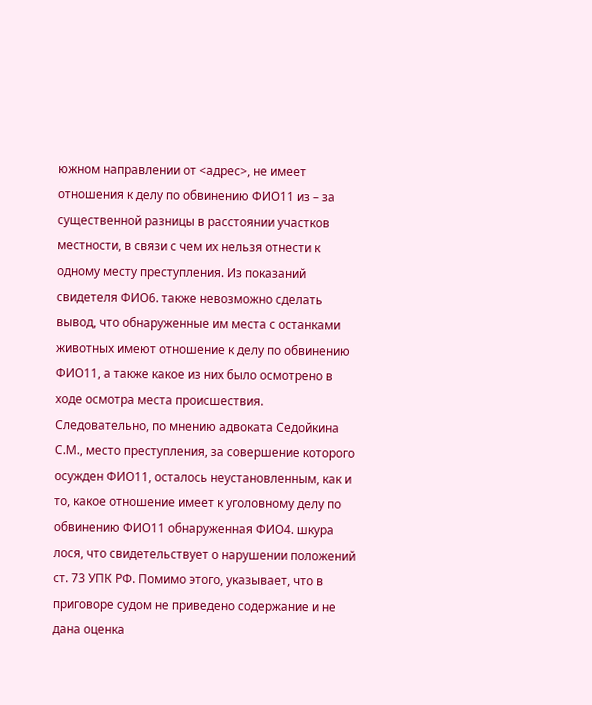южном направлении от <адрес>, не имеет отношения к делу по обвинению ФИО11 из – за существенной разницы в расстоянии участков местности, в связи с чем их нельзя отнести к одному месту преступления. Из показаний свидетеля ФИО6. также невозможно сделать вывод, что обнаруженные им места с останками животных имеют отношение к делу по обвинению ФИО11, а также какое из них было осмотрено в ходе осмотра места происшествия. Следовательно, по мнению адвоката Седойкина С.М., место преступления, за совершение которого осужден ФИО11, осталось неустановленным, как и то, какое отношение имеет к уголовному делу по обвинению ФИО11 обнаруженная ФИО4. шкура лося, что свидетельствует о нарушении положений ст. 73 УПК РФ. Помимо этого, указывает, что в приговоре судом не приведено содержание и не дана оценка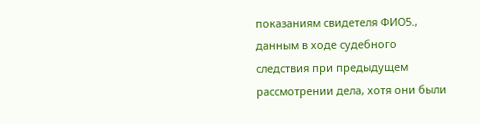показаниям свидетеля ФИО5., данным в ходе судебного следствия при предыдущем рассмотрении дела, хотя они были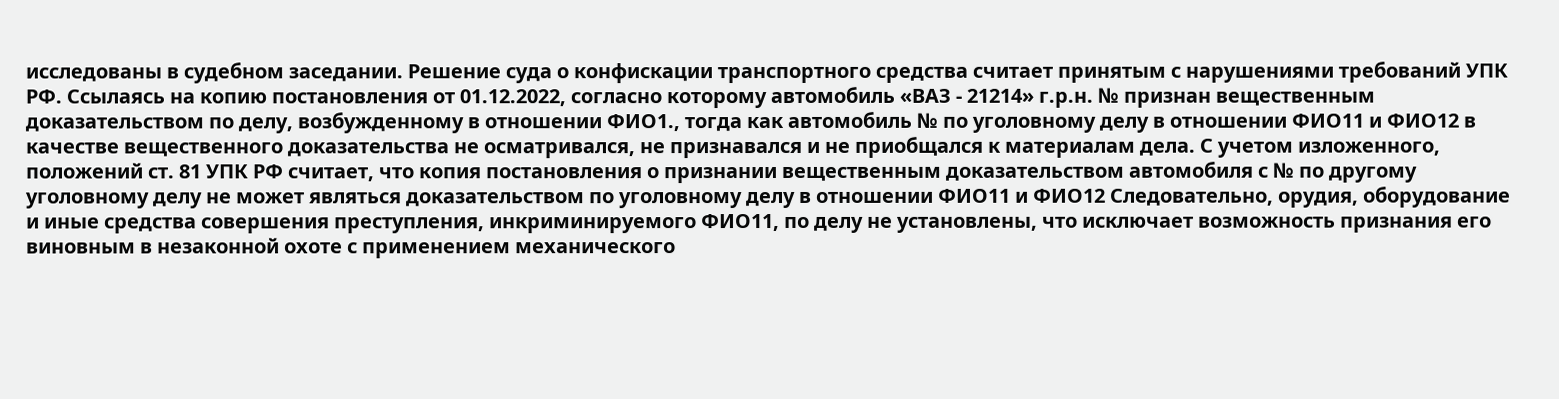исследованы в судебном заседании. Решение суда о конфискации транспортного средства считает принятым с нарушениями требований УПК РФ. Ссылаясь на копию постановления от 01.12.2022, согласно которому автомобиль «ВАЗ - 21214» г.р.н. № признан вещественным доказательством по делу, возбужденному в отношении ФИО1., тогда как автомобиль № по уголовному делу в отношении ФИО11 и ФИО12 в качестве вещественного доказательства не осматривался, не признавался и не приобщался к материалам дела. С учетом изложенного, положений ст. 81 УПК РФ считает, что копия постановления о признании вещественным доказательством автомобиля с № по другому уголовному делу не может являться доказательством по уголовному делу в отношении ФИО11 и ФИО12 Следовательно, орудия, оборудование и иные средства совершения преступления, инкриминируемого ФИО11, по делу не установлены, что исключает возможность признания его виновным в незаконной охоте с применением механического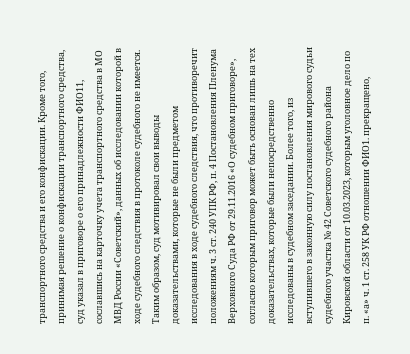транспортного средства и его конфискации. Кроме того, принимая решение о конфискации транспортного средства, суд указал в приговоре о его принадлежности ФИО11, сославшись на карточку учета транспортного средства в МО МВД России «Советский», данных об исследовании которой в ходе судебного следствия в протоколе судебного не имеется. Таким образом, суд мотивировал свои выводы доказательствами, которые не были предметом исследования в ходе судебного следствия, что противоречит положениям ч. 3 ст. 240 УПК РФ, п. 4 Постановления Пленума Верховного Суда РФ от 29.11.2016 «О судебном приговоре», согласно которым приговор может быть основан лишь на тех доказательствах, которые были непосредственно исследованы в судебном заседании. Более того, из вступившего в законную силу постановления мирового судьи судебного участка № 42 Советского судебного района Кировской области от 10.03.2023, которым уголовное дело по п. «а» ч. 1 ст. 258 УК РФ отношении ФИО1. прекращено,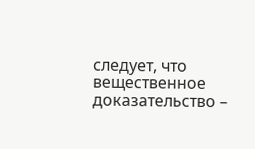следует, что вещественное доказательство –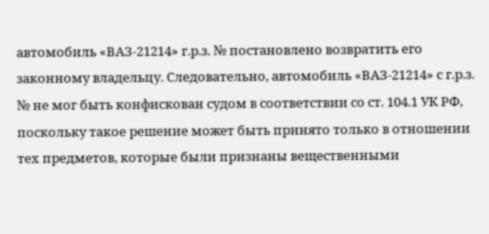автомобиль «ВАЗ-21214» г.р.з. № постановлено возвратить его законному владельцу. Следовательно, автомобиль «ВАЗ-21214» с г.р.з. № не мог быть конфискован судом в соответствии со ст. 104.1 УК РФ, поскольку такое решение может быть принято только в отношении тех предметов, которые были признаны вещественными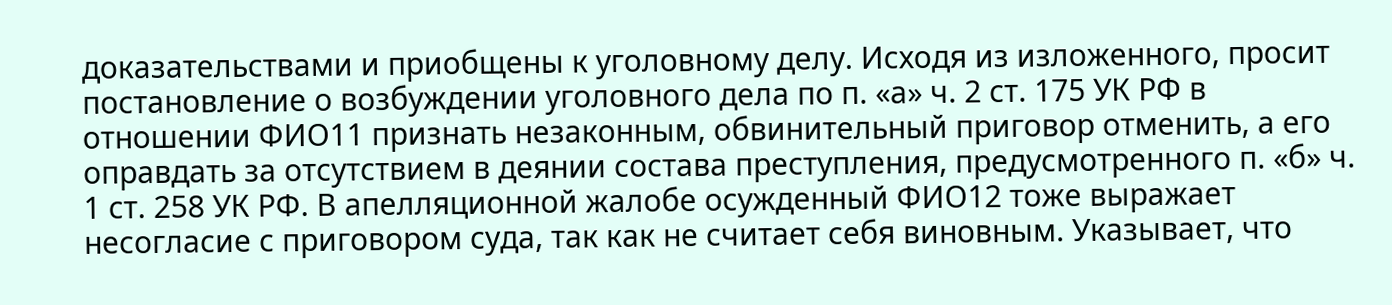доказательствами и приобщены к уголовному делу. Исходя из изложенного, просит постановление о возбуждении уголовного дела по п. «а» ч. 2 ст. 175 УК РФ в отношении ФИО11 признать незаконным, обвинительный приговор отменить, а его оправдать за отсутствием в деянии состава преступления, предусмотренного п. «б» ч. 1 ст. 258 УК РФ. В апелляционной жалобе осужденный ФИО12 тоже выражает несогласие с приговором суда, так как не считает себя виновным. Указывает, что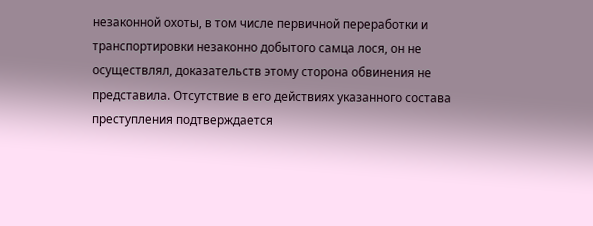незаконной охоты, в том числе первичной переработки и транспортировки незаконно добытого самца лося, он не осуществлял, доказательств этому сторона обвинения не представила. Отсутствие в его действиях указанного состава преступления подтверждается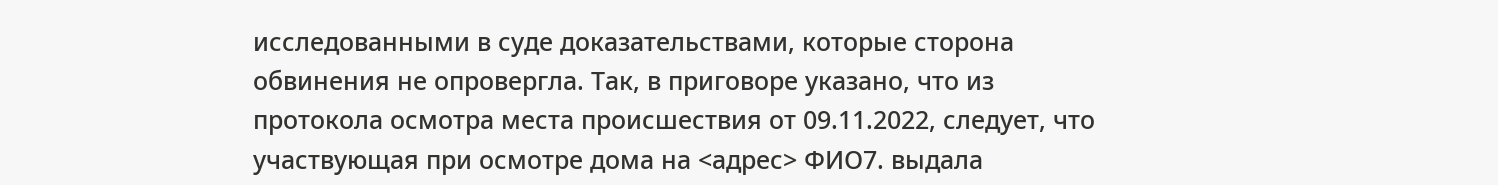исследованными в суде доказательствами, которые сторона обвинения не опровергла. Так, в приговоре указано, что из протокола осмотра места происшествия от 09.11.2022, следует, что участвующая при осмотре дома на <адрес> ФИО7. выдала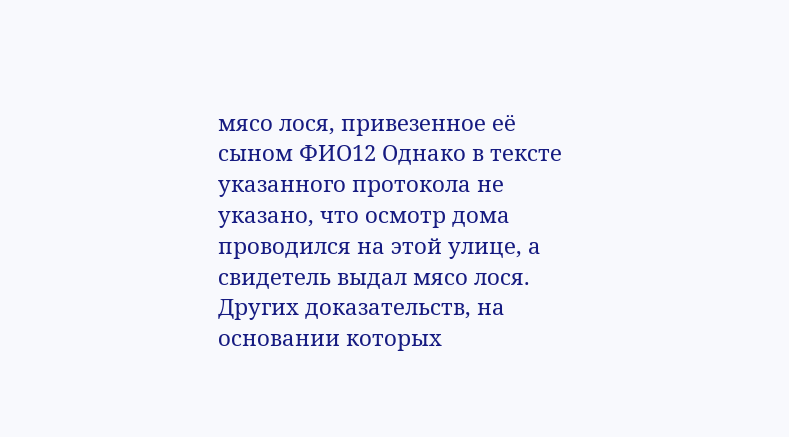мясо лося, привезенное её сыном ФИО12 Однако в тексте указанного протокола не указано, что осмотр дома проводился на этой улице, а свидетель выдал мясо лося. Других доказательств, на основании которых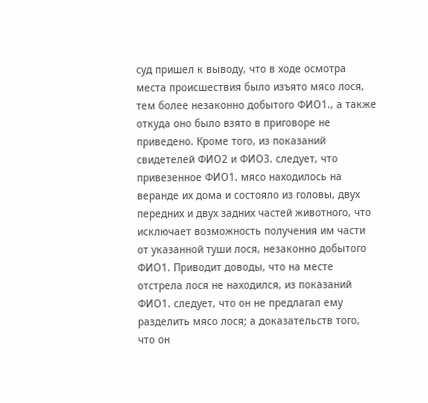суд пришел к выводу, что в ходе осмотра места происшествия было изъято мясо лося, тем более незаконно добытого ФИО1., а также откуда оно было взято в приговоре не приведено. Кроме того, из показаний свидетелей ФИО2 и ФИО3. следует, что привезенное ФИО1. мясо находилось на веранде их дома и состояло из головы, двух передних и двух задних частей животного, что исключает возможность получения им части от указанной туши лося, незаконно добытого ФИО1. Приводит доводы, что на месте отстрела лося не находился, из показаний ФИО1. следует, что он не предлагал ему разделить мясо лося; а доказательств того, что он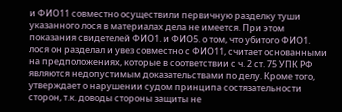и ФИО11 совместно осуществили первичную разделку туши указанного лося в материалах дела не имеется. При этом показания свидетелей ФИО1. и ФИО5. о том, что убитого ФИО1. лося он разделал и увез совместно с ФИО11, считает основанными на предположениях, которые в соответствии с ч. 2 ст. 75 УПК РФ являются недопустимым доказательствами по делу. Кроме того, утверждает о нарушении судом принципа состязательности сторон, т.к. доводы стороны защиты не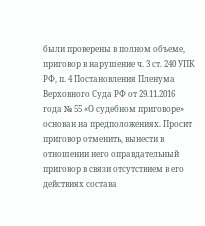были проверены в полном объеме, приговор в нарушение ч. 3 ст. 240 УПК РФ, п. 4 Постановления Пленума Верховного Суда РФ от 29.11.2016 года № 55 «О судебном приговоре» основан на предположениях. Просит приговор отменить, вынести в отношении него оправдательный приговор в связи отсутствием в его действиях состава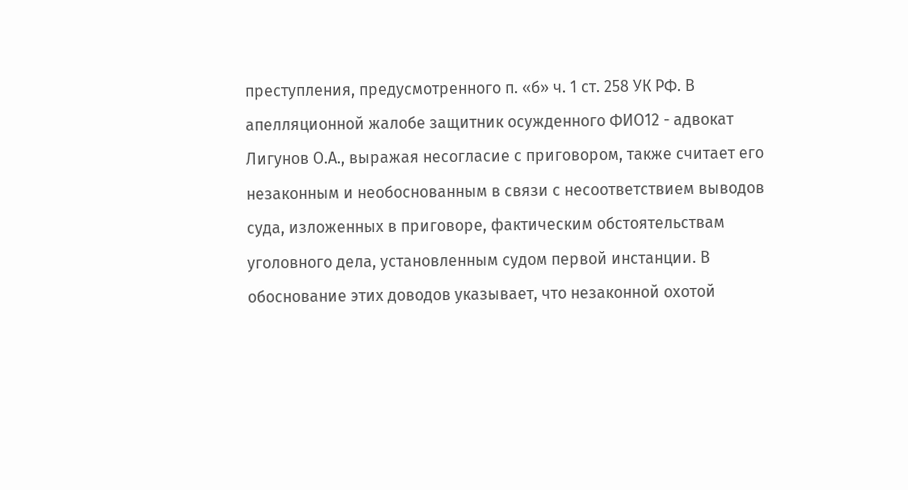преступления, предусмотренного п. «б» ч. 1 ст. 258 УК РФ. В апелляционной жалобе защитник осужденного ФИО12 - адвокат Лигунов О.А., выражая несогласие с приговором, также считает его незаконным и необоснованным в связи с несоответствием выводов суда, изложенных в приговоре, фактическим обстоятельствам уголовного дела, установленным судом первой инстанции. В обоснование этих доводов указывает, что незаконной охотой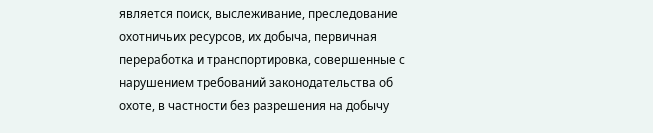является поиск, выслеживание, преследование охотничьих ресурсов, их добыча, первичная переработка и транспортировка, совершенные с нарушением требований законодательства об охоте, в частности без разрешения на добычу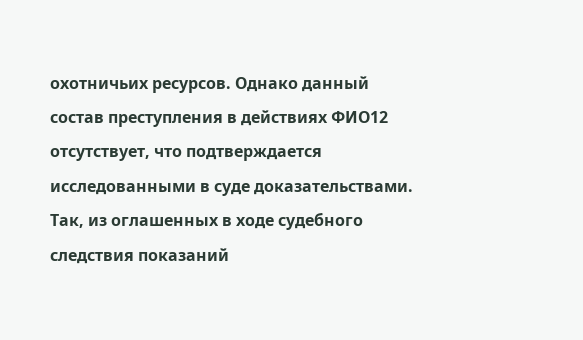охотничьих ресурсов. Однако данный состав преступления в действиях ФИО12 отсутствует, что подтверждается исследованными в суде доказательствами. Так, из оглашенных в ходе судебного следствия показаний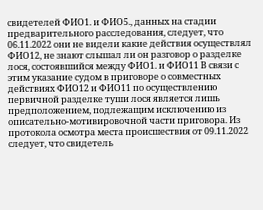свидетелей ФИО1. и ФИО5., данных на стадии предварительного расследования, следует, что 06.11.2022 они не видели какие действия осуществлял ФИО12, не знают слышал ли он разговор о разделке лося, состоявшийся между ФИО1. и ФИО11 В связи с этим указание судом в приговоре о совместных действиях ФИО12 и ФИО11 по осуществлению первичной разделке туши лося является лишь предположением, подлежащим исключению из описательно-мотивировочной части приговора. Из протокола осмотра места происшествия от 09.11.2022 следует, что свидетель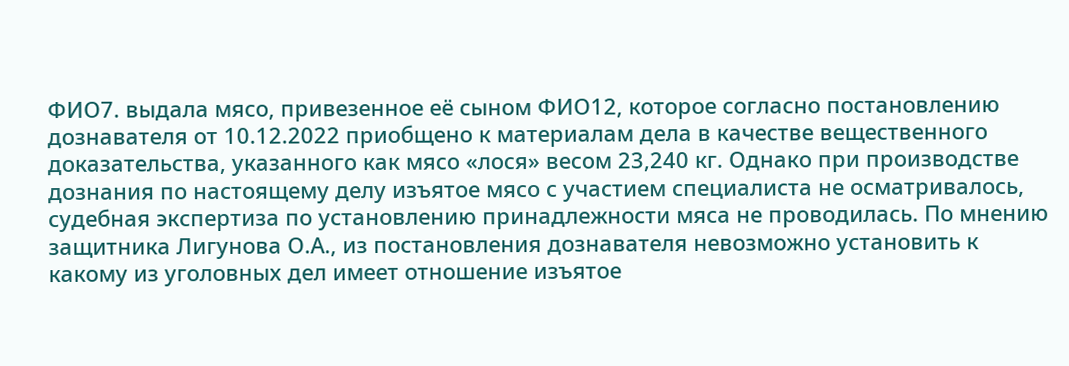ФИО7. выдала мясо, привезенное её сыном ФИО12, которое согласно постановлению дознавателя от 10.12.2022 приобщено к материалам дела в качестве вещественного доказательства, указанного как мясо «лося» весом 23,240 кг. Однако при производстве дознания по настоящему делу изъятое мясо с участием специалиста не осматривалось, судебная экспертиза по установлению принадлежности мяса не проводилась. По мнению защитника Лигунова О.А., из постановления дознавателя невозможно установить к какому из уголовных дел имеет отношение изъятое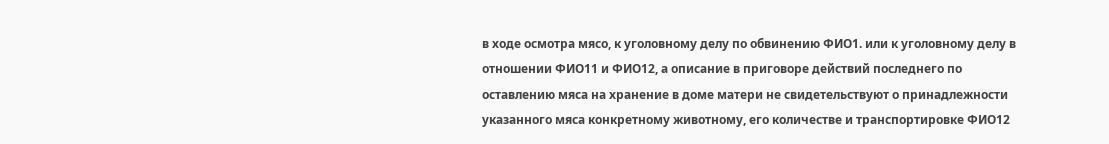в ходе осмотра мясо, к уголовному делу по обвинению ФИО1. или к уголовному делу в отношении ФИО11 и ФИО12, а описание в приговоре действий последнего по оставлению мяса на хранение в доме матери не свидетельствуют о принадлежности указанного мяса конкретному животному, его количестве и транспортировке ФИО12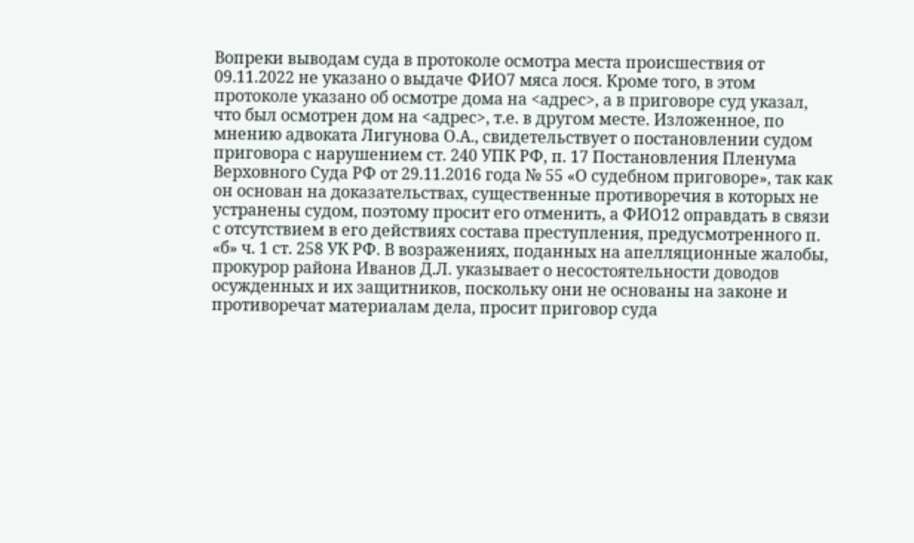Вопреки выводам суда в протоколе осмотра места происшествия от 09.11.2022 не указано о выдаче ФИО7 мяса лося. Кроме того, в этом протоколе указано об осмотре дома на <адрес>, а в приговоре суд указал, что был осмотрен дом на <адрес>, т.е. в другом месте. Изложенное, по мнению адвоката Лигунова О.А., свидетельствует о постановлении судом приговора с нарушением ст. 240 УПК РФ, п. 17 Постановления Пленума Верховного Суда РФ от 29.11.2016 года № 55 «О судебном приговоре», так как он основан на доказательствах, существенные противоречия в которых не устранены судом, поэтому просит его отменить, а ФИО12 оправдать в связи с отсутствием в его действиях состава преступления, предусмотренного п. «б» ч. 1 ст. 258 УК РФ. В возражениях, поданных на апелляционные жалобы, прокурор района Иванов Д.Л. указывает о несостоятельности доводов осужденных и их защитников, поскольку они не основаны на законе и противоречат материалам дела, просит приговор суда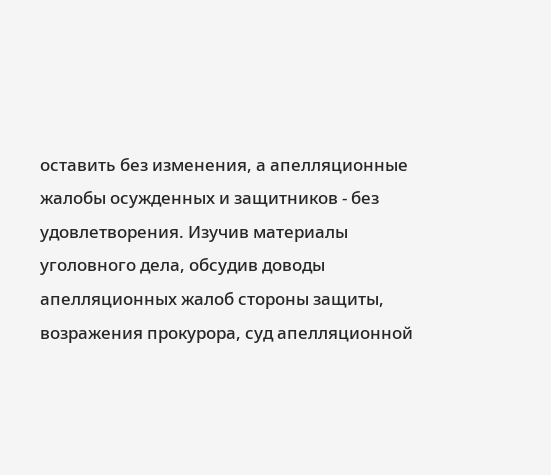оставить без изменения, а апелляционные жалобы осужденных и защитников - без удовлетворения. Изучив материалы уголовного дела, обсудив доводы апелляционных жалоб стороны защиты, возражения прокурора, суд апелляционной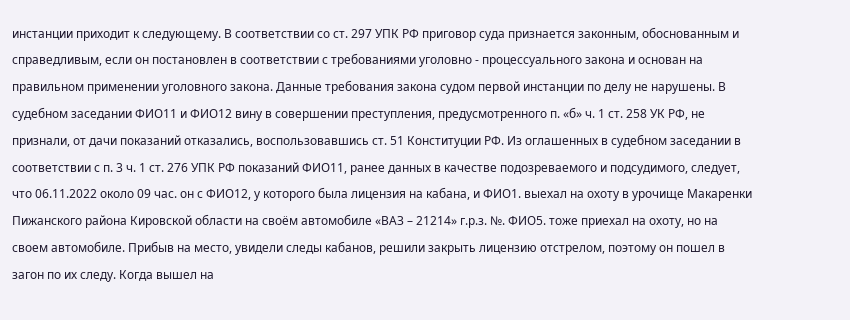инстанции приходит к следующему. В соответствии со ст. 297 УПК РФ приговор суда признается законным, обоснованным и справедливым, если он постановлен в соответствии с требованиями уголовно - процессуального закона и основан на правильном применении уголовного закона. Данные требования закона судом первой инстанции по делу не нарушены. В судебном заседании ФИО11 и ФИО12 вину в совершении преступления, предусмотренного п. «б» ч. 1 ст. 258 УК РФ, не признали, от дачи показаний отказались, воспользовавшись ст. 51 Конституции РФ. Из оглашенных в судебном заседании в соответствии с п. 3 ч. 1 ст. 276 УПК РФ показаний ФИО11, ранее данных в качестве подозреваемого и подсудимого, следует, что 06.11.2022 около 09 час. он с ФИО12, у которого была лицензия на кабана, и ФИО1. выехал на охоту в урочище Макаренки Пижанского района Кировской области на своём автомобиле «ВАЗ – 21214» г.р.з. №. ФИО5. тоже приехал на охоту, но на своем автомобиле. Прибыв на место, увидели следы кабанов, решили закрыть лицензию отстрелом, поэтому он пошел в загон по их следу. Когда вышел на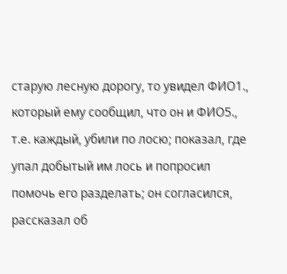старую лесную дорогу, то увидел ФИО1., который ему сообщил, что он и ФИО5., т.е. каждый, убили по лосю; показал, где упал добытый им лось и попросил помочь его разделать; он согласился, рассказал об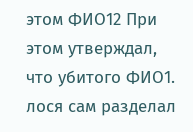этом ФИО12 При этом утверждал, что убитого ФИО1. лося сам разделал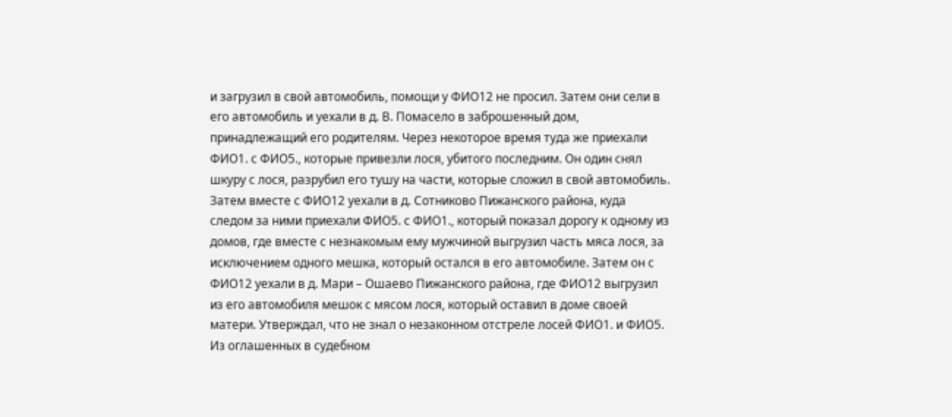и загрузил в свой автомобиль, помощи у ФИО12 не просил. Затем они сели в его автомобиль и уехали в д. В. Помасело в заброшенный дом, принадлежащий его родителям. Через некоторое время туда же приехали ФИО1. с ФИО5., которые привезли лося, убитого последним. Он один снял шкуру с лося, разрубил его тушу на части, которые сложил в свой автомобиль. Затем вместе с ФИО12 уехали в д. Сотниково Пижанского района, куда следом за ними приехали ФИО5. с ФИО1., который показал дорогу к одному из домов, где вместе с незнакомым ему мужчиной выгрузил часть мяса лося, за исключением одного мешка, который остался в его автомобиле. Затем он с ФИО12 уехали в д. Мари – Ошаево Пижанского района, где ФИО12 выгрузил из его автомобиля мешок с мясом лося, который оставил в доме своей матери. Утверждал, что не знал о незаконном отстреле лосей ФИО1. и ФИО5. Из оглашенных в судебном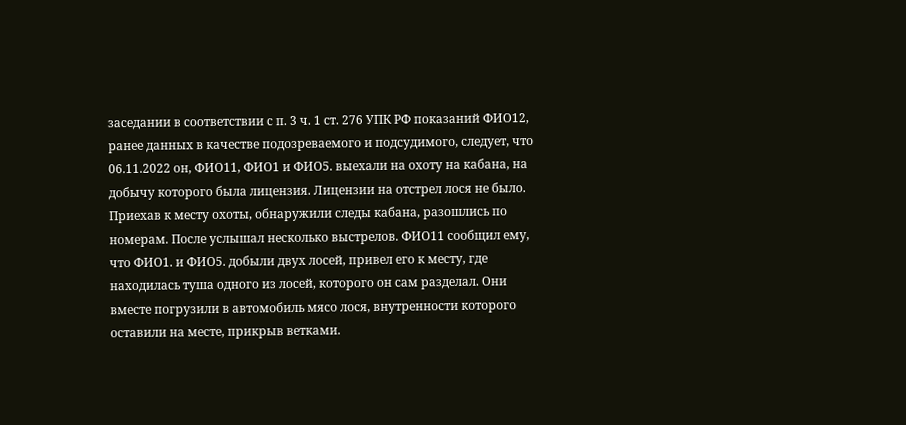заседании в соответствии с п. 3 ч. 1 ст. 276 УПК РФ показаний ФИО12, ранее данных в качестве подозреваемого и подсудимого, следует, что 06.11.2022 он, ФИО11, ФИО1 и ФИО5. выехали на охоту на кабана, на добычу которого была лицензия. Лицензии на отстрел лося не было. Приехав к месту охоты, обнаружили следы кабана, разошлись по номерам. После услышал несколько выстрелов. ФИО11 сообщил ему, что ФИО1. и ФИО5. добыли двух лосей, привел его к месту, где находилась туша одного из лосей, которого он сам разделал. Они вместе погрузили в автомобиль мясо лося, внутренности которого оставили на месте, прикрыв ветками.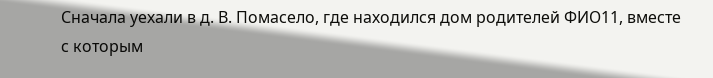Сначала уехали в д. В. Помасело, где находился дом родителей ФИО11, вместе с которым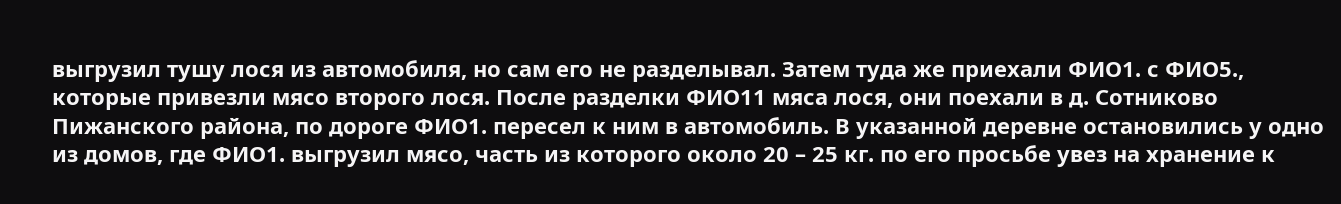выгрузил тушу лося из автомобиля, но сам его не разделывал. Затем туда же приехали ФИО1. с ФИО5., которые привезли мясо второго лося. После разделки ФИО11 мяса лося, они поехали в д. Сотниково Пижанского района, по дороге ФИО1. пересел к ним в автомобиль. В указанной деревне остановились у одно из домов, где ФИО1. выгрузил мясо, часть из которого около 20 – 25 кг. по его просьбе увез на хранение к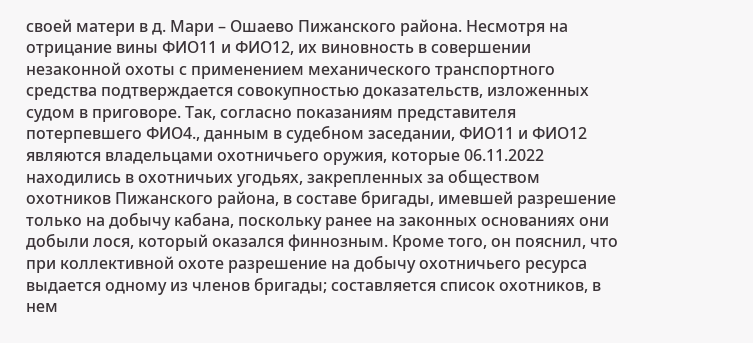своей матери в д. Мари – Ошаево Пижанского района. Несмотря на отрицание вины ФИО11 и ФИО12, их виновность в совершении незаконной охоты с применением механического транспортного средства подтверждается совокупностью доказательств, изложенных судом в приговоре. Так, согласно показаниям представителя потерпевшего ФИО4., данным в судебном заседании, ФИО11 и ФИО12 являются владельцами охотничьего оружия, которые 06.11.2022 находились в охотничьих угодьях, закрепленных за обществом охотников Пижанского района, в составе бригады, имевшей разрешение только на добычу кабана, поскольку ранее на законных основаниях они добыли лося, который оказался финнозным. Кроме того, он пояснил, что при коллективной охоте разрешение на добычу охотничьего ресурса выдается одному из членов бригады; составляется список охотников, в нем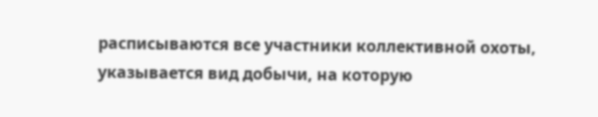расписываются все участники коллективной охоты, указывается вид добычи, на которую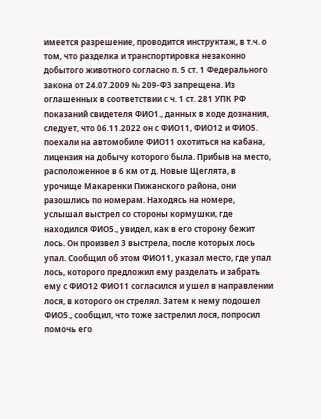имеется разрешение, проводится инструктаж, в т.ч. о том, что разделка и транспортировка незаконно добытого животного согласно п. 5 ст. 1 Федерального закона от 24.07.2009 № 209-ФЗ запрещена. Из оглашенных в соответствии с ч. 1 ст. 281 УПК РФ показаний свидетеля ФИО1., данных в ходе дознания, следует, что 06.11.2022 он с ФИО11, ФИО12 и ФИО5. поехали на автомобиле ФИО11 охотиться на кабана, лицензия на добычу которого была. Прибыв на место, расположенное в 6 км от д. Новые Щеглята, в урочище Макаренки Пижанского района, они разошлись по номерам. Находясь на номере, услышал выстрел со стороны кормушки, где находился ФИО5., увидел, как в его сторону бежит лось. Он произвел 3 выстрела, после которых лось упал. Сообщил об этом ФИО11, указал место, где упал лось, которого предложил ему разделать и забрать ему с ФИО12 ФИО11 согласился и ушел в направлении лося, в которого он стрелял. Затем к нему подошел ФИО5., сообщил, что тоже застрелил лося, попросил помочь его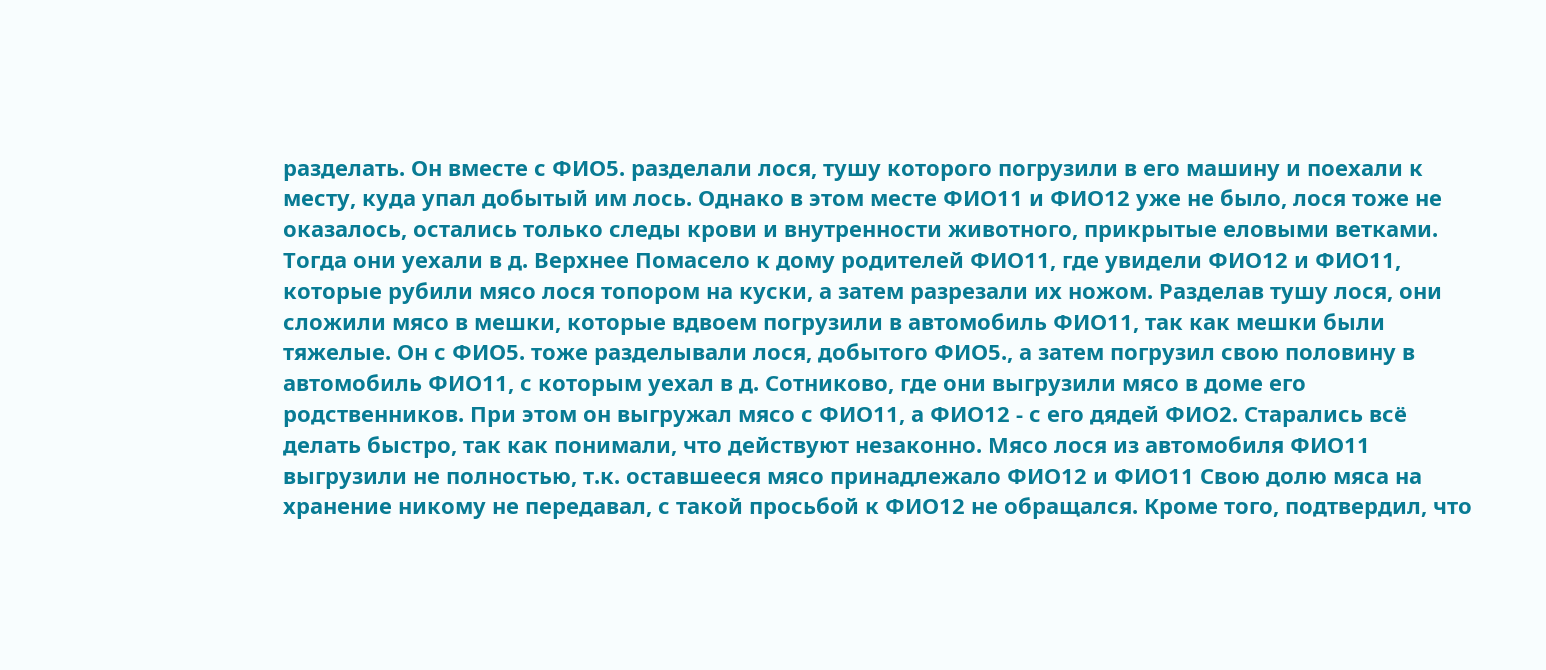разделать. Он вместе с ФИО5. разделали лося, тушу которого погрузили в его машину и поехали к месту, куда упал добытый им лось. Однако в этом месте ФИО11 и ФИО12 уже не было, лося тоже не оказалось, остались только следы крови и внутренности животного, прикрытые еловыми ветками. Тогда они уехали в д. Верхнее Помасело к дому родителей ФИО11, где увидели ФИО12 и ФИО11, которые рубили мясо лося топором на куски, а затем разрезали их ножом. Разделав тушу лося, они сложили мясо в мешки, которые вдвоем погрузили в автомобиль ФИО11, так как мешки были тяжелые. Он с ФИО5. тоже разделывали лося, добытого ФИО5., а затем погрузил свою половину в автомобиль ФИО11, с которым уехал в д. Сотниково, где они выгрузили мясо в доме его родственников. При этом он выгружал мясо с ФИО11, а ФИО12 - с его дядей ФИО2. Старались всё делать быстро, так как понимали, что действуют незаконно. Мясо лося из автомобиля ФИО11 выгрузили не полностью, т.к. оставшееся мясо принадлежало ФИО12 и ФИО11 Свою долю мяса на хранение никому не передавал, с такой просьбой к ФИО12 не обращался. Кроме того, подтвердил, что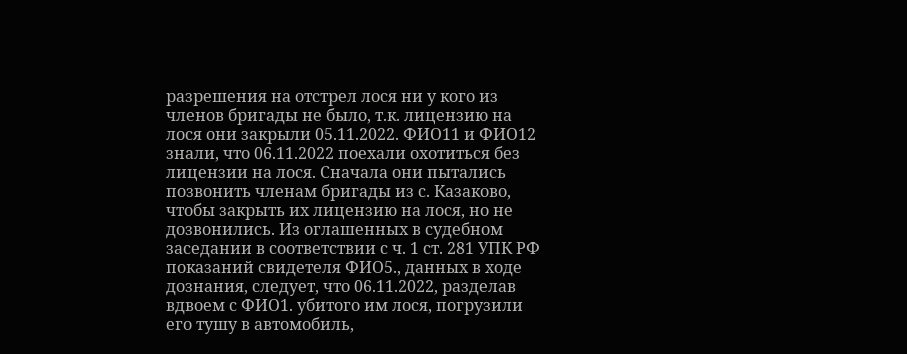разрешения на отстрел лося ни у кого из членов бригады не было, т.к. лицензию на лося они закрыли 05.11.2022. ФИО11 и ФИО12 знали, что 06.11.2022 поехали охотиться без лицензии на лося. Сначала они пытались позвонить членам бригады из с. Казаково, чтобы закрыть их лицензию на лося, но не дозвонились. Из оглашенных в судебном заседании в соответствии с ч. 1 ст. 281 УПК РФ показаний свидетеля ФИО5., данных в ходе дознания, следует, что 06.11.2022, разделав вдвоем с ФИО1. убитого им лося, погрузили его тушу в автомобиль,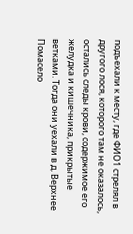подъехали к месту, где ФИО1 стрелял в другого лося, которого там не оказалось, остались следы крови, содержимое его желудка и кишечника, прикрытые ветками. Тогда они уехали в д. Верхнее Помасело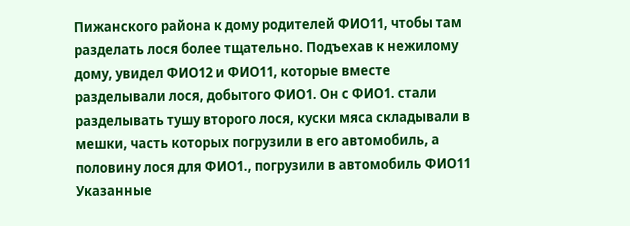Пижанского района к дому родителей ФИО11, чтобы там разделать лося более тщательно. Подъехав к нежилому дому, увидел ФИО12 и ФИО11, которые вместе разделывали лося, добытого ФИО1. Он с ФИО1. стали разделывать тушу второго лося, куски мяса складывали в мешки, часть которых погрузили в его автомобиль, а половину лося для ФИО1., погрузили в автомобиль ФИО11 Указанные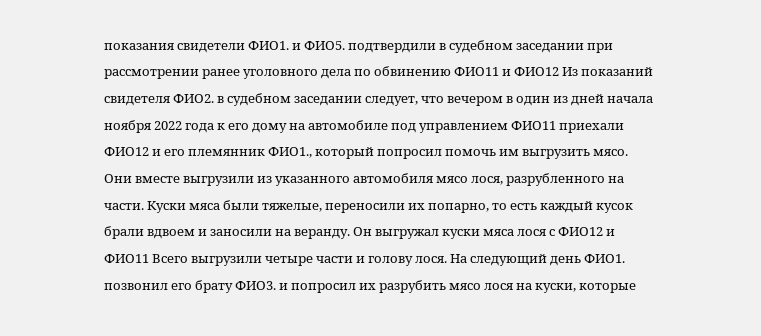показания свидетели ФИО1. и ФИО5. подтвердили в судебном заседании при рассмотрении ранее уголовного дела по обвинению ФИО11 и ФИО12 Из показаний свидетеля ФИО2. в судебном заседании следует, что вечером в один из дней начала ноября 2022 года к его дому на автомобиле под управлением ФИО11 приехали ФИО12 и его племянник ФИО1., который попросил помочь им выгрузить мясо. Они вместе выгрузили из указанного автомобиля мясо лося, разрубленного на части. Куски мяса были тяжелые, переносили их попарно, то есть каждый кусок брали вдвоем и заносили на веранду. Он выгружал куски мяса лося с ФИО12 и ФИО11 Всего выгрузили четыре части и голову лося. На следующий день ФИО1. позвонил его брату ФИО3. и попросил их разрубить мясо лося на куски, которые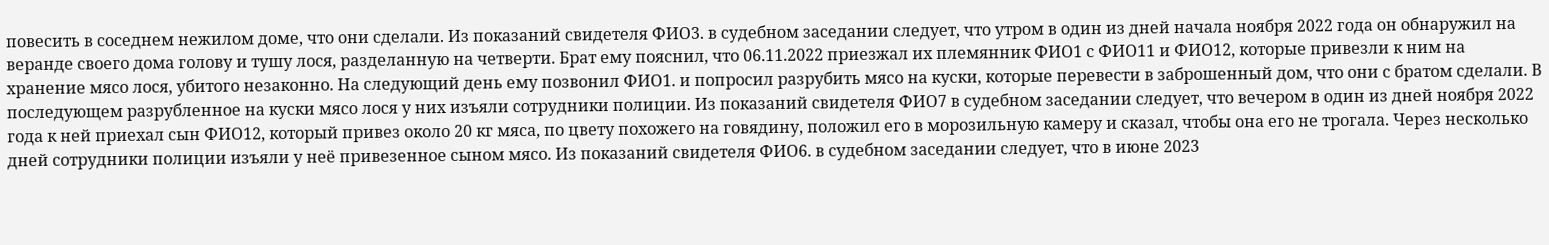повесить в соседнем нежилом доме, что они сделали. Из показаний свидетеля ФИО3. в судебном заседании следует, что утром в один из дней начала ноября 2022 года он обнаружил на веранде своего дома голову и тушу лося, разделанную на четверти. Брат ему пояснил, что 06.11.2022 приезжал их племянник ФИО1 с ФИО11 и ФИО12, которые привезли к ним на хранение мясо лося, убитого незаконно. На следующий день ему позвонил ФИО1. и попросил разрубить мясо на куски, которые перевести в заброшенный дом, что они с братом сделали. В последующем разрубленное на куски мясо лося у них изъяли сотрудники полиции. Из показаний свидетеля ФИО7 в судебном заседании следует, что вечером в один из дней ноября 2022 года к ней приехал сын ФИО12, который привез около 20 кг мяса, по цвету похожего на говядину, положил его в морозильную камеру и сказал, чтобы она его не трогала. Через несколько дней сотрудники полиции изъяли у неё привезенное сыном мясо. Из показаний свидетеля ФИО6. в судебном заседании следует, что в июне 2023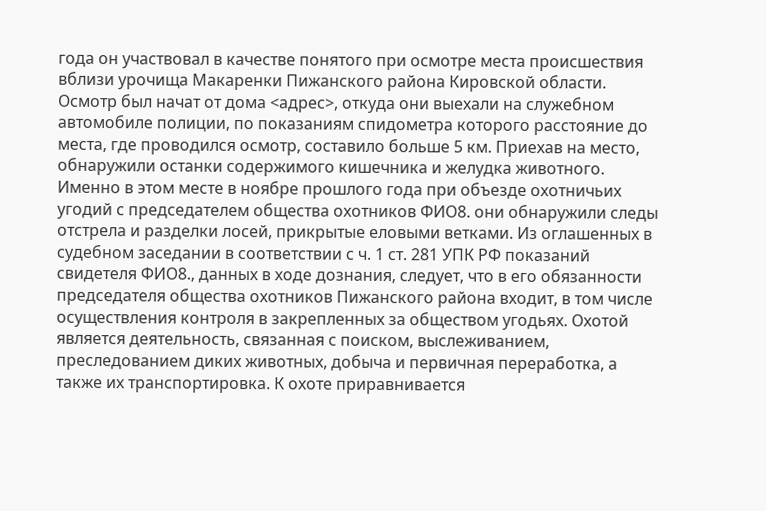года он участвовал в качестве понятого при осмотре места происшествия вблизи урочища Макаренки Пижанского района Кировской области. Осмотр был начат от дома <адрес>, откуда они выехали на служебном автомобиле полиции, по показаниям спидометра которого расстояние до места, где проводился осмотр, составило больше 5 км. Приехав на место, обнаружили останки содержимого кишечника и желудка животного. Именно в этом месте в ноябре прошлого года при объезде охотничьих угодий с председателем общества охотников ФИО8. они обнаружили следы отстрела и разделки лосей, прикрытые еловыми ветками. Из оглашенных в судебном заседании в соответствии с ч. 1 ст. 281 УПК РФ показаний свидетеля ФИО8., данных в ходе дознания, следует, что в его обязанности председателя общества охотников Пижанского района входит, в том числе осуществления контроля в закрепленных за обществом угодьях. Охотой является деятельность, связанная с поиском, выслеживанием, преследованием диких животных, добыча и первичная переработка, а также их транспортировка. К охоте приравнивается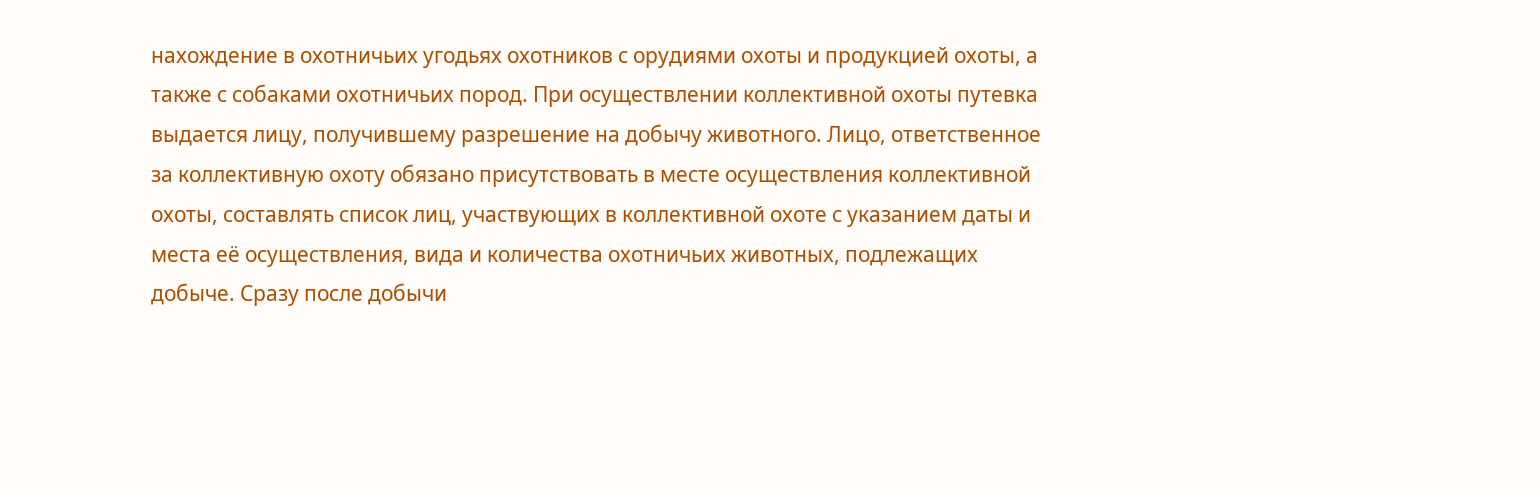нахождение в охотничьих угодьях охотников с орудиями охоты и продукцией охоты, а также с собаками охотничьих пород. При осуществлении коллективной охоты путевка выдается лицу, получившему разрешение на добычу животного. Лицо, ответственное за коллективную охоту обязано присутствовать в месте осуществления коллективной охоты, составлять список лиц, участвующих в коллективной охоте с указанием даты и места её осуществления, вида и количества охотничьих животных, подлежащих добыче. Сразу после добычи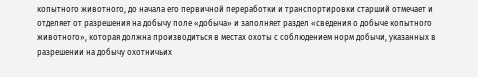копытного животного, до начала его первичной переработки и транспортировки старший отмечает и отделяет от разрешения на добычу поле «добыча» и заполняет раздел «сведения о добыче копытного животного», которая должна производиться в местах охоты с соблюдением норм добычи, указанных в разрешении на добычу охотничьих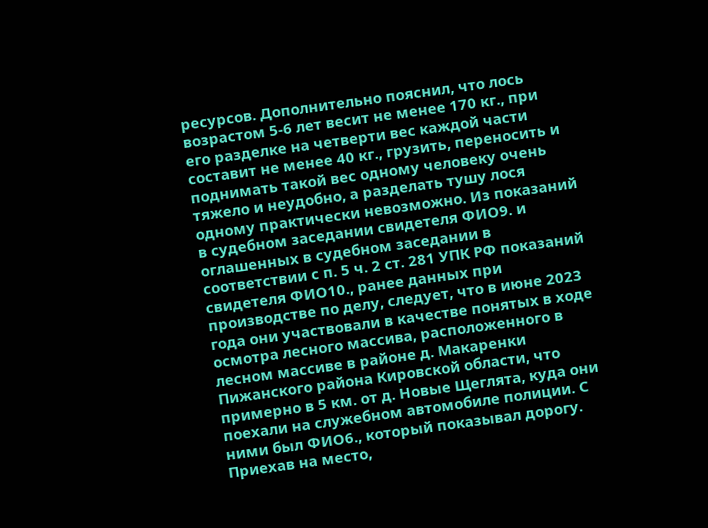ресурсов. Дополнительно пояснил, что лось возрастом 5-6 лет весит не менее 170 кг., при его разделке на четверти вес каждой части составит не менее 40 кг., грузить, переносить и поднимать такой вес одному человеку очень тяжело и неудобно, а разделать тушу лося одному практически невозможно. Из показаний в судебном заседании свидетеля ФИО9. и оглашенных в судебном заседании в соответствии с п. 5 ч. 2 ст. 281 УПК РФ показаний свидетеля ФИО10., ранее данных при производстве по делу, следует, что в июне 2023 года они участвовали в качестве понятых в ходе осмотра лесного массива, расположенного в лесном массиве в районе д. Макаренки Пижанского района Кировской области, что примерно в 5 км. от д. Новые Щеглята, куда они поехали на служебном автомобиле полиции. С ними был ФИО6., который показывал дорогу. Приехав на место,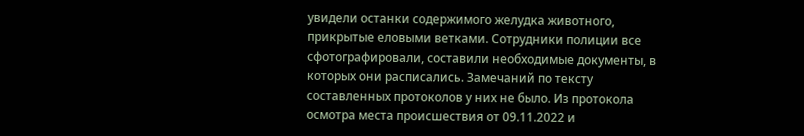увидели останки содержимого желудка животного, прикрытые еловыми ветками. Сотрудники полиции все сфотографировали, составили необходимые документы, в которых они расписались. Замечаний по тексту составленных протоколов у них не было. Из протокола осмотра места происшествия от 09.11.2022 и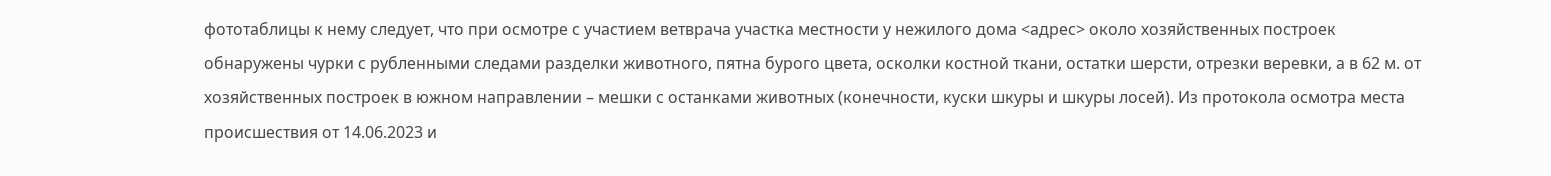фототаблицы к нему следует, что при осмотре с участием ветврача участка местности у нежилого дома <адрес> около хозяйственных построек обнаружены чурки с рубленными следами разделки животного, пятна бурого цвета, осколки костной ткани, остатки шерсти, отрезки веревки, а в 62 м. от хозяйственных построек в южном направлении – мешки с останками животных (конечности, куски шкуры и шкуры лосей). Из протокола осмотра места происшествия от 14.06.2023 и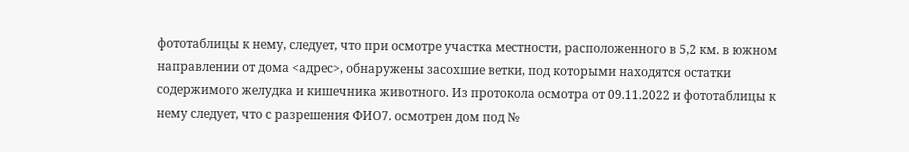фототаблицы к нему, следует, что при осмотре участка местности, расположенного в 5,2 км. в южном направлении от дома <адрес>, обнаружены засохшие ветки, под которыми находятся остатки содержимого желудка и кишечника животного. Из протокола осмотра от 09.11.2022 и фототаблицы к нему следует, что с разрешения ФИО7. осмотрен дом под №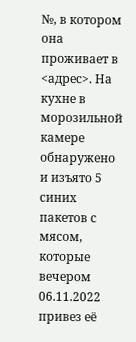№, в котором она проживает в <адрес>. На кухне в морозильной камере обнаружено и изъято 5 синих пакетов с мясом, которые вечером 06.11.2022 привез её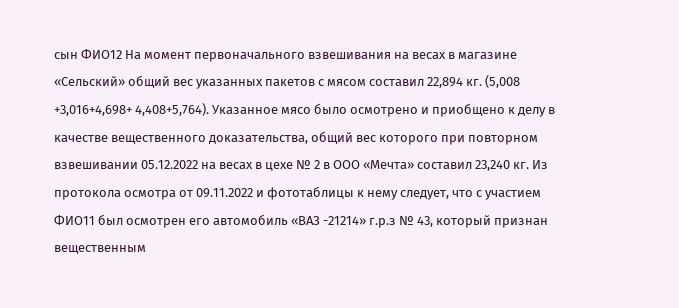сын ФИО12 На момент первоначального взвешивания на весах в магазине «Сельский» общий вес указанных пакетов с мясом составил 22,894 кг. (5,008 +3,016+4,698+ 4,408+5,764). Указанное мясо было осмотрено и приобщено к делу в качестве вещественного доказательства, общий вес которого при повторном взвешивании 05.12.2022 на весах в цехе № 2 в ООО «Мечта» составил 23,240 кг. Из протокола осмотра от 09.11.2022 и фототаблицы к нему следует, что с участием ФИО11 был осмотрен его автомобиль «ВАЗ -21214» г.р.з № 43, который признан вещественным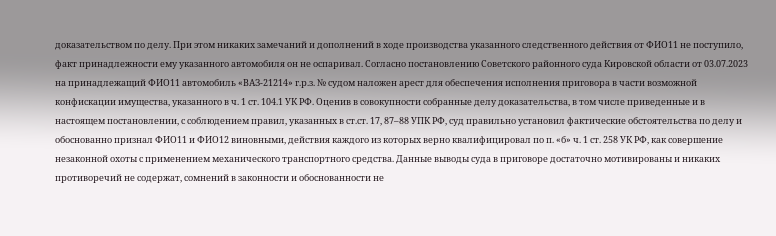доказательством по делу. При этом никаких замечаний и дополнений в ходе производства указанного следственного действия от ФИО11 не поступило, факт принадлежности ему указанного автомобиля он не оспаривал. Согласно постановлению Советского районного суда Кировской области от 03.07.2023 на принадлежащий ФИО11 автомобиль «ВАЗ-21214» г.р.з. № судом наложен арест для обеспечения исполнения приговора в части возможной конфискации имущества, указанного в ч. 1 ст. 104.1 УК РФ. Оценив в совокупности собранные делу доказательства, в том числе приведенные и в настоящем постановлении, с соблюдением правил, указанных в ст.ст. 17, 87–88 УПК РФ, суд правильно установил фактические обстоятельства по делу и обоснованно признал ФИО11 и ФИО12 виновными, действия каждого из которых верно квалифицировал по п. «б» ч. 1 ст. 258 УК РФ, как совершение незаконной охоты с применением механического транспортного средства. Данные выводы суда в приговоре достаточно мотивированы и никаких противоречий не содержат, сомнений в законности и обоснованности не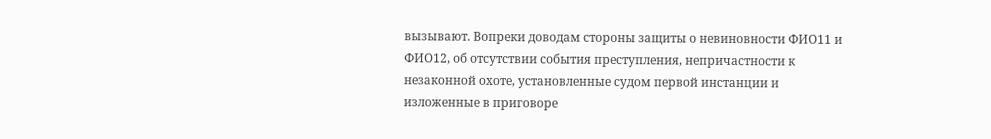вызывают. Вопреки доводам стороны защиты о невиновности ФИО11 и ФИО12, об отсутствии события преступления, непричастности к незаконной охоте, установленные судом первой инстанции и изложенные в приговоре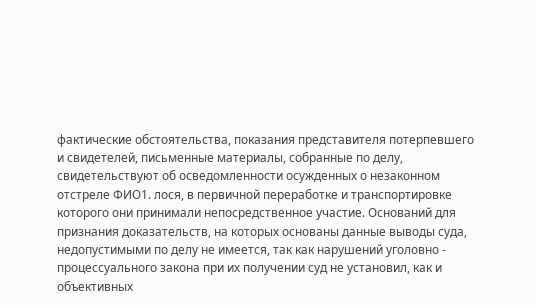фактические обстоятельства, показания представителя потерпевшего и свидетелей, письменные материалы, собранные по делу, свидетельствуют об осведомленности осужденных о незаконном отстреле ФИО1. лося, в первичной переработке и транспортировке которого они принимали непосредственное участие. Оснований для признания доказательств, на которых основаны данные выводы суда, недопустимыми по делу не имеется, так как нарушений уголовно - процессуального закона при их получении суд не установил, как и объективных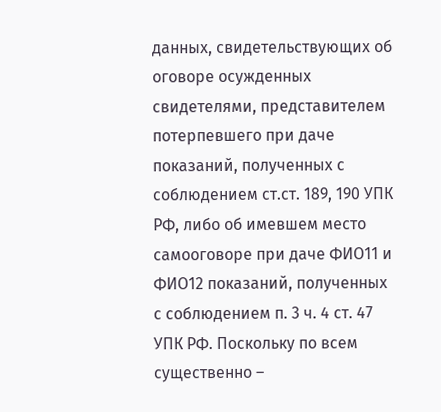данных, свидетельствующих об оговоре осужденных свидетелями, представителем потерпевшего при даче показаний, полученных с соблюдением ст.ст. 189, 190 УПК РФ, либо об имевшем место самооговоре при даче ФИО11 и ФИО12 показаний, полученных с соблюдением п. 3 ч. 4 ст. 47 УПК РФ. Поскольку по всем существенно –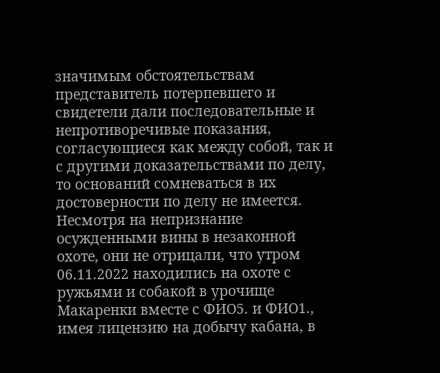значимым обстоятельствам представитель потерпевшего и свидетели дали последовательные и непротиворечивые показания, согласующиеся как между собой, так и с другими доказательствами по делу, то оснований сомневаться в их достоверности по делу не имеется. Несмотря на непризнание осужденными вины в незаконной охоте, они не отрицали, что утром 06.11.2022 находились на охоте с ружьями и собакой в урочище Макаренки вместе с ФИО5. и ФИО1., имея лицензию на добычу кабана, в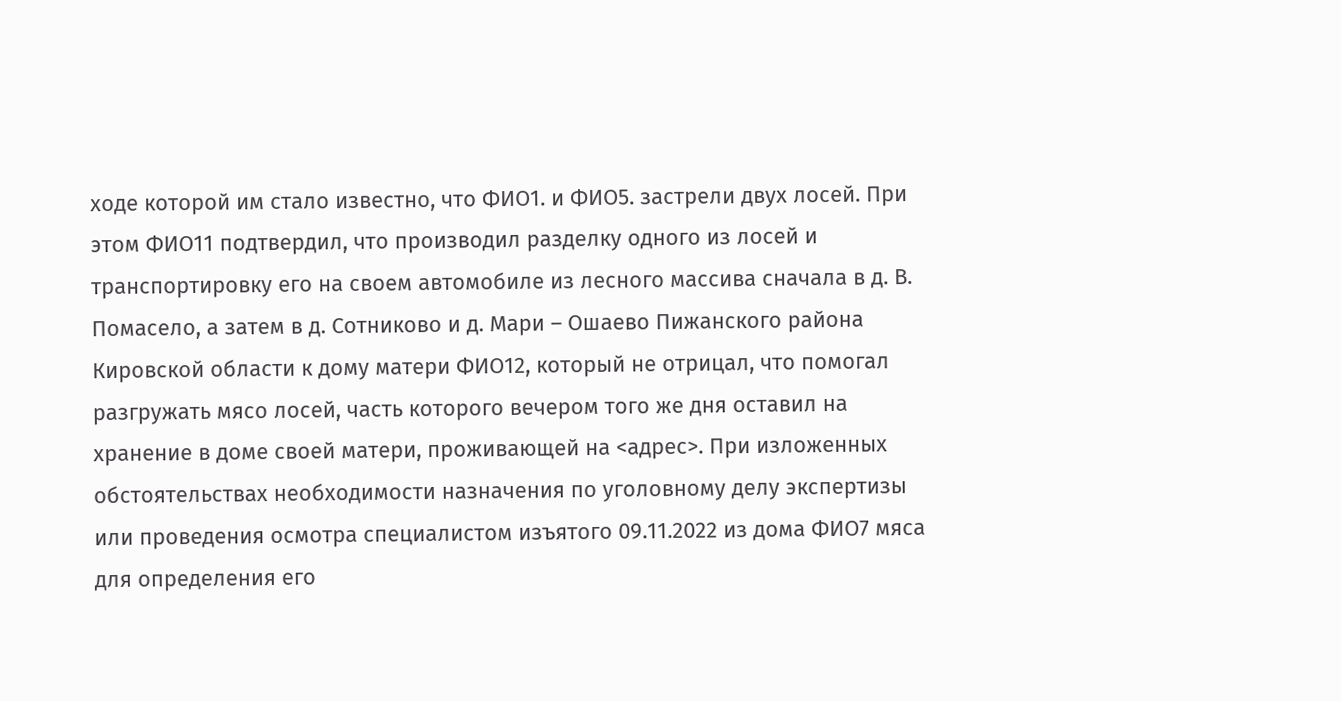ходе которой им стало известно, что ФИО1. и ФИО5. застрели двух лосей. При этом ФИО11 подтвердил, что производил разделку одного из лосей и транспортировку его на своем автомобиле из лесного массива сначала в д. В. Помасело, а затем в д. Сотниково и д. Мари – Ошаево Пижанского района Кировской области к дому матери ФИО12, который не отрицал, что помогал разгружать мясо лосей, часть которого вечером того же дня оставил на хранение в доме своей матери, проживающей на <адрес>. При изложенных обстоятельствах необходимости назначения по уголовному делу экспертизы или проведения осмотра специалистом изъятого 09.11.2022 из дома ФИО7 мяса для определения его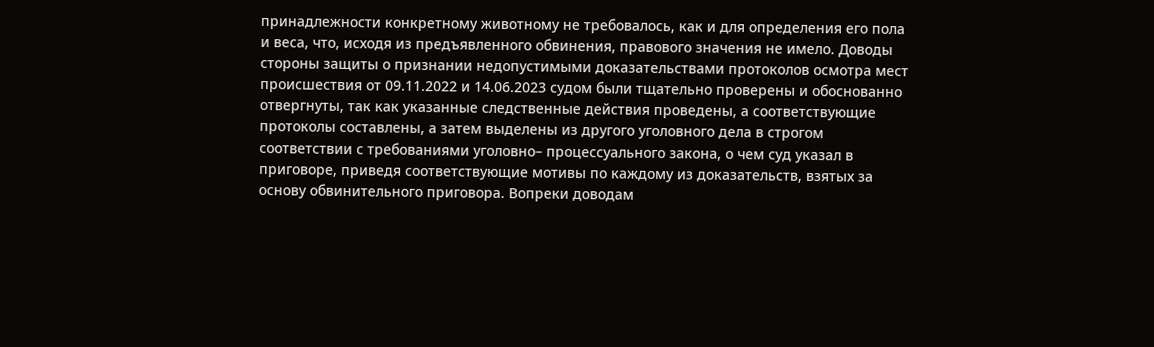принадлежности конкретному животному не требовалось, как и для определения его пола и веса, что, исходя из предъявленного обвинения, правового значения не имело. Доводы стороны защиты о признании недопустимыми доказательствами протоколов осмотра мест происшествия от 09.11.2022 и 14.06.2023 судом были тщательно проверены и обоснованно отвергнуты, так как указанные следственные действия проведены, а соответствующие протоколы составлены, а затем выделены из другого уголовного дела в строгом соответствии с требованиями уголовно– процессуального закона, о чем суд указал в приговоре, приведя соответствующие мотивы по каждому из доказательств, взятых за основу обвинительного приговора. Вопреки доводам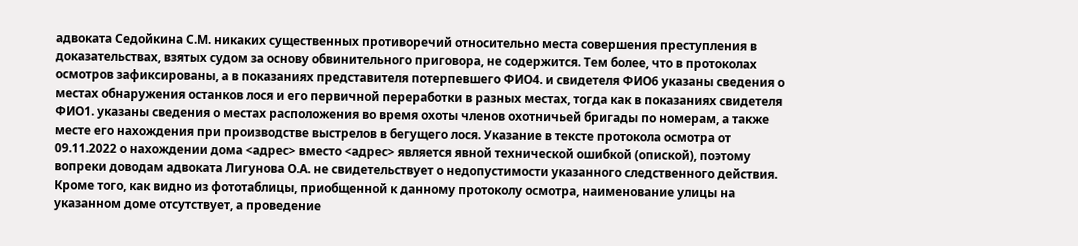адвоката Седойкина С.М. никаких существенных противоречий относительно места совершения преступления в доказательствах, взятых судом за основу обвинительного приговора, не содержится. Тем более, что в протоколах осмотров зафиксированы, а в показаниях представителя потерпевшего ФИО4. и свидетеля ФИО6 указаны сведения о местах обнаружения останков лося и его первичной переработки в разных местах, тогда как в показаниях свидетеля ФИО1. указаны сведения о местах расположения во время охоты членов охотничьей бригады по номерам, а также месте его нахождения при производстве выстрелов в бегущего лося. Указание в тексте протокола осмотра от 09.11.2022 о нахождении дома <адрес> вместо <адрес> является явной технической ошибкой (опиской), поэтому вопреки доводам адвоката Лигунова О.А. не свидетельствует о недопустимости указанного следственного действия. Кроме того, как видно из фототаблицы, приобщенной к данному протоколу осмотра, наименование улицы на указанном доме отсутствует, а проведение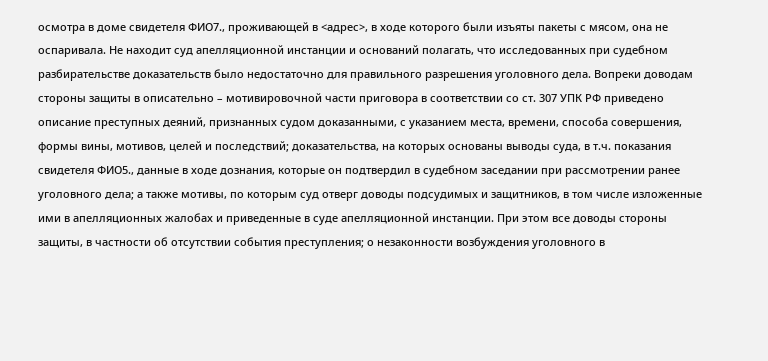осмотра в доме свидетеля ФИО7., проживающей в <адрес>, в ходе которого были изъяты пакеты с мясом, она не оспаривала. Не находит суд апелляционной инстанции и оснований полагать, что исследованных при судебном разбирательстве доказательств было недостаточно для правильного разрешения уголовного дела. Вопреки доводам стороны защиты в описательно – мотивировочной части приговора в соответствии со ст. 307 УПК РФ приведено описание преступных деяний, признанных судом доказанными, с указанием места, времени, способа совершения, формы вины, мотивов, целей и последствий; доказательства, на которых основаны выводы суда, в т.ч. показания свидетеля ФИО5., данные в ходе дознания, которые он подтвердил в судебном заседании при рассмотрении ранее уголовного дела; а также мотивы, по которым суд отверг доводы подсудимых и защитников, в том числе изложенные ими в апелляционных жалобах и приведенные в суде апелляционной инстанции. При этом все доводы стороны защиты, в частности об отсутствии события преступления; о незаконности возбуждения уголовного в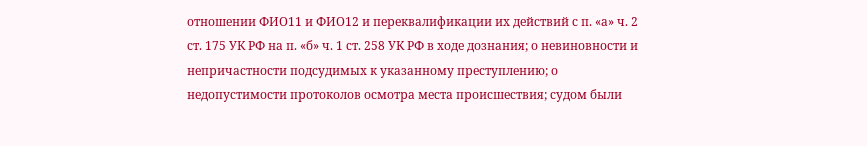отношении ФИО11 и ФИО12 и переквалификации их действий с п. «а» ч. 2 ст. 175 УК РФ на п. «б» ч. 1 ст. 258 УК РФ в ходе дознания; о невиновности и непричастности подсудимых к указанному преступлению; о недопустимости протоколов осмотра места происшествия; судом были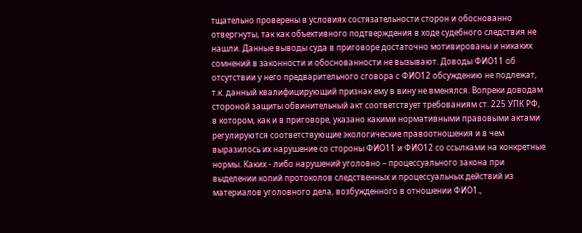тщательно проверены в условиях состязательности сторон и обоснованно отвергнуты, так как объективного подтверждения в ходе судебного следствия не нашли. Данные выводы суда в приговоре достаточно мотивированы и никаких сомнений в законности и обоснованности не вызывают. Доводы ФИО11 об отсутствии у него предварительного сговора с ФИО12 обсуждению не подлежат, т.к. данный квалифицирующий признак ему в вину не вменялся. Вопреки доводам стороной защиты обвинительный акт соответствует требованиям ст. 225 УПК РФ, в котором, как и в приговоре, указано какими нормативными правовыми актами регулируются соответствующие экологические правоотношения и в чем выразилось их нарушение со стороны ФИО11 и ФИО12 со ссылками на конкретные нормы. Каких - либо нарушений уголовно – процессуального закона при выделении копий протоколов следственных и процессуальных действий из материалов уголовного дела, возбужденного в отношении ФИО1.,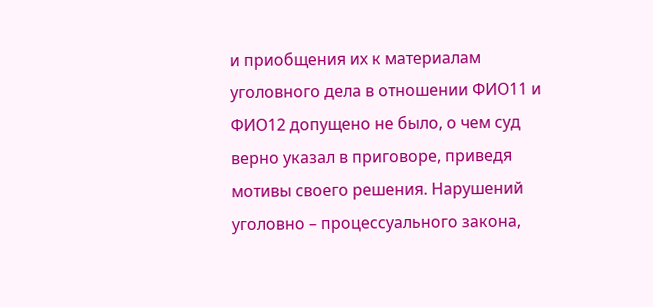и приобщения их к материалам уголовного дела в отношении ФИО11 и ФИО12 допущено не было, о чем суд верно указал в приговоре, приведя мотивы своего решения. Нарушений уголовно – процессуального закона,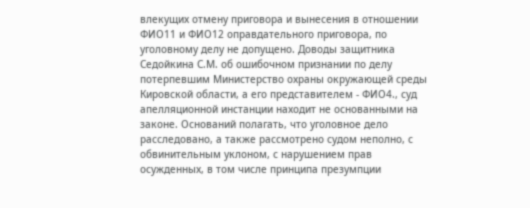влекущих отмену приговора и вынесения в отношении ФИО11 и ФИО12 оправдательного приговора, по уголовному делу не допущено. Доводы защитника Седойкина С.М. об ошибочном признании по делу потерпевшим Министерство охраны окружающей среды Кировской области, а его представителем - ФИО4., суд апелляционной инстанции находит не основанными на законе. Оснований полагать, что уголовное дело расследовано, а также рассмотрено судом неполно, с обвинительным уклоном, с нарушением прав осужденных, в том числе принципа презумпции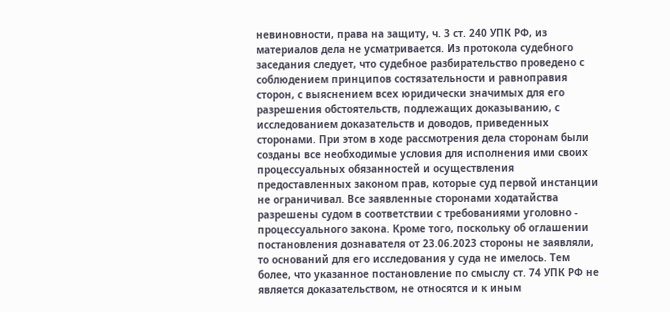невиновности, права на защиту, ч. 3 ст. 240 УПК РФ, из материалов дела не усматривается. Из протокола судебного заседания следует, что судебное разбирательство проведено с соблюдением принципов состязательности и равноправия сторон, с выяснением всех юридически значимых для его разрешения обстоятельств, подлежащих доказыванию, с исследованием доказательств и доводов, приведенных сторонами. При этом в ходе рассмотрения дела сторонам были созданы все необходимые условия для исполнения ими своих процессуальных обязанностей и осуществления предоставленных законом прав, которые суд первой инстанции не ограничивал. Все заявленные сторонами ходатайства разрешены судом в соответствии с требованиями уголовно - процессуального закона. Кроме того, поскольку об оглашении постановления дознавателя от 23.06.2023 стороны не заявляли, то оснований для его исследования у суда не имелось. Тем более, что указанное постановление по смыслу ст. 74 УПК РФ не является доказательством, не относятся и к иным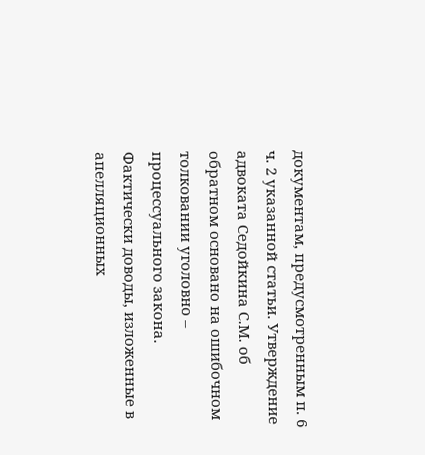документам, предусмотренным п. 6 ч. 2 указанной статьи. Утверждение адвоката Седойкина С.М. об обратном основано на ошибочном толковании уголовно – процессуального закона. Фактически доводы, изложенные в апелляционных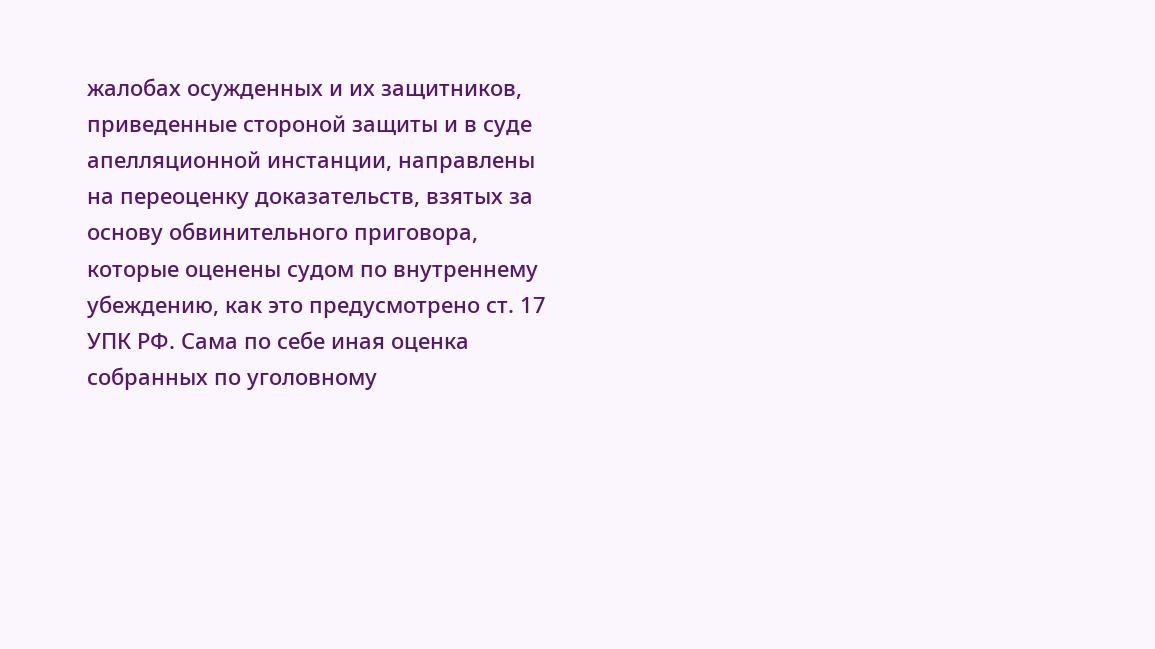жалобах осужденных и их защитников, приведенные стороной защиты и в суде апелляционной инстанции, направлены на переоценку доказательств, взятых за основу обвинительного приговора, которые оценены судом по внутреннему убеждению, как это предусмотрено ст. 17 УПК РФ. Сама по себе иная оценка собранных по уголовному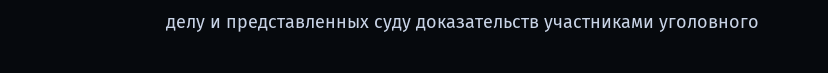делу и представленных суду доказательств участниками уголовного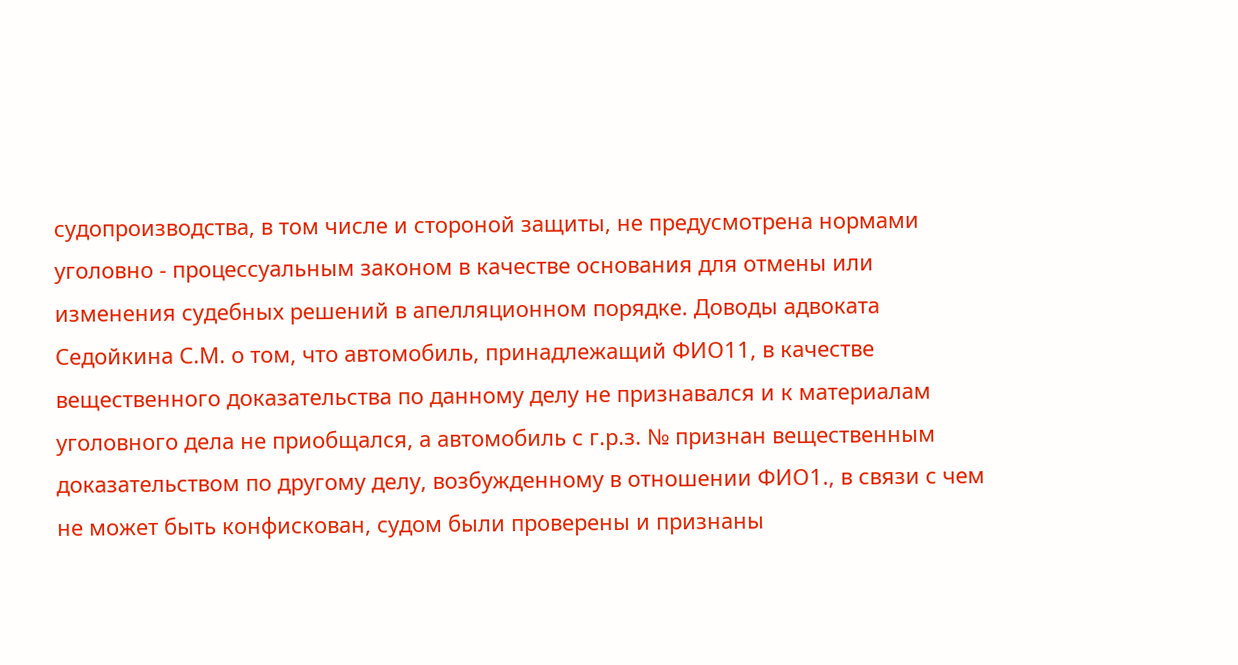судопроизводства, в том числе и стороной защиты, не предусмотрена нормами уголовно - процессуальным законом в качестве основания для отмены или изменения судебных решений в апелляционном порядке. Доводы адвоката Седойкина С.М. о том, что автомобиль, принадлежащий ФИО11, в качестве вещественного доказательства по данному делу не признавался и к материалам уголовного дела не приобщался, а автомобиль с г.р.з. № признан вещественным доказательством по другому делу, возбужденному в отношении ФИО1., в связи с чем не может быть конфискован, судом были проверены и признаны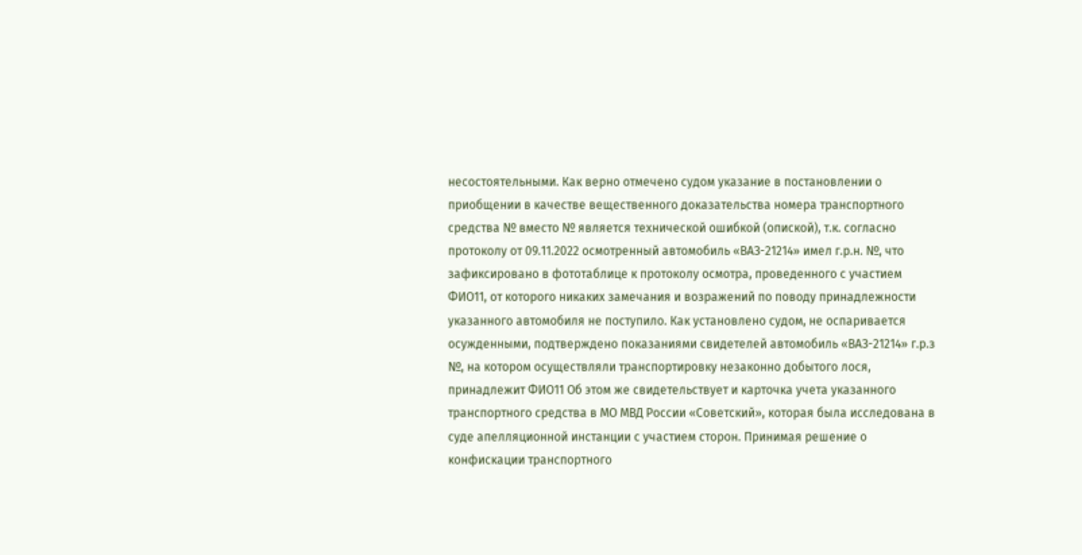несостоятельными. Как верно отмечено судом указание в постановлении о приобщении в качестве вещественного доказательства номера транспортного средства № вместо № является технической ошибкой (опиской), т.к. согласно протоколу от 09.11.2022 осмотренный автомобиль «ВАЗ-21214» имел г.р.н. №, что зафиксировано в фототаблице к протоколу осмотра, проведенного с участием ФИО11, от которого никаких замечания и возражений по поводу принадлежности указанного автомобиля не поступило. Как установлено судом, не оспаривается осужденными, подтверждено показаниями свидетелей автомобиль «ВАЗ-21214» г.р.з №, на котором осуществляли транспортировку незаконно добытого лося, принадлежит ФИО11 Об этом же свидетельствует и карточка учета указанного транспортного средства в МО МВД России «Советский», которая была исследована в суде апелляционной инстанции с участием сторон. Принимая решение о конфискации транспортного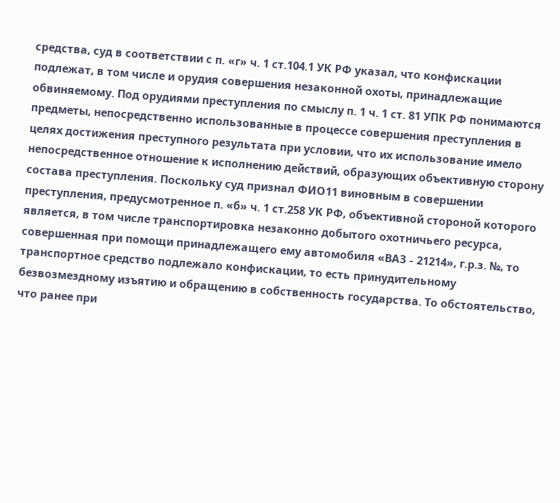средства, суд в соответствии с п. «г» ч. 1 ст.104.1 УК РФ указал, что конфискации подлежат, в том числе и орудия совершения незаконной охоты, принадлежащие обвиняемому. Под орудиями преступления по смыслу п. 1 ч. 1 ст. 81 УПК РФ понимаются предметы, непосредственно использованные в процессе совершения преступления в целях достижения преступного результата при условии, что их использование имело непосредственное отношение к исполнению действий, образующих объективную сторону состава преступления. Поскольку суд признал ФИО11 виновным в совершении преступления, предусмотренное п. «б» ч. 1 ст.258 УК РФ, объективной стороной которого является, в том числе транспортировка незаконно добытого охотничьего ресурса, совершенная при помощи принадлежащего ему автомобиля «ВАЗ - 21214», г.р.з. №, то транспортное средство подлежало конфискации, то есть принудительному безвозмездному изъятию и обращению в собственность государства. То обстоятельство, что ранее при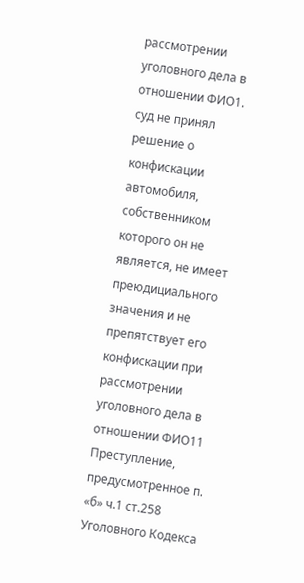рассмотрении уголовного дела в отношении ФИО1. суд не принял решение о конфискации автомобиля, собственником которого он не является, не имеет преюдициального значения и не препятствует его конфискации при рассмотрении уголовного дела в отношении ФИО11 Преступление, предусмотренное п. «б» ч.1 ст.258 Уголовного Кодекса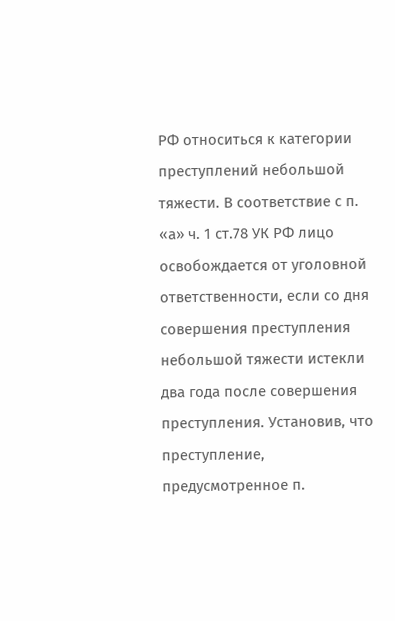РФ относиться к категории преступлений небольшой тяжести. В соответствие с п. «а» ч. 1 ст.78 УК РФ лицо освобождается от уголовной ответственности, если со дня совершения преступления небольшой тяжести истекли два года после совершения преступления. Установив, что преступление, предусмотренное п.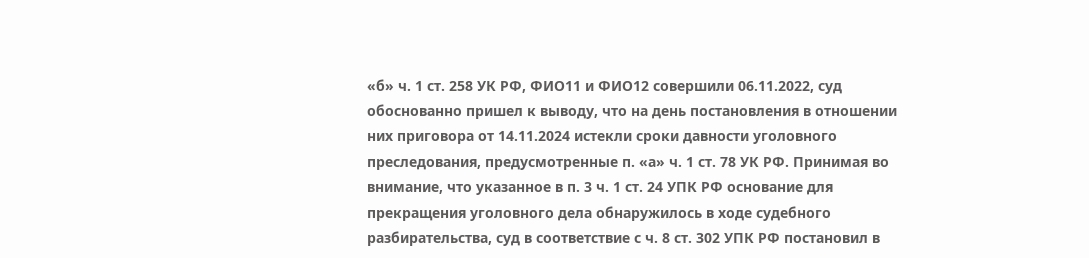«б» ч. 1 ст. 258 УК РФ, ФИО11 и ФИО12 совершили 06.11.2022, суд обоснованно пришел к выводу, что на день постановления в отношении них приговора от 14.11.2024 истекли сроки давности уголовного преследования, предусмотренные п. «а» ч. 1 ст. 78 УК РФ. Принимая во внимание, что указанное в п. 3 ч. 1 ст. 24 УПК РФ основание для прекращения уголовного дела обнаружилось в ходе судебного разбирательства, суд в соответствие с ч. 8 ст. 302 УПК РФ постановил в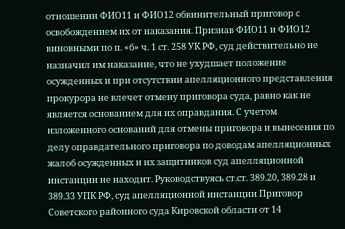отношении ФИО11 и ФИО12 обвинительный приговор с освобождением их от наказания. Признав ФИО11 и ФИО12 виновными по п. «б» ч. 1 ст. 258 УК РФ, суд действительно не назначил им наказание, что не ухудшает положение осужденных и при отсутствии апелляционного представления прокурора не влечет отмену приговора суда, равно как не является основанием для их оправдания. С учетом изложенного оснований для отмены приговора и вынесения по делу оправдательного приговора по доводам апелляционных жалоб осужденных и их защитников суд апелляционной инстанции не находит. Руководствуясь ст.ст. 389.20, 389.28 и 389.33 УПК РФ, суд апелляционной инстанции Приговор Советского районного суда Кировской области от 14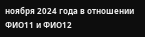ноября 2024 года в отношении ФИО11 и ФИО12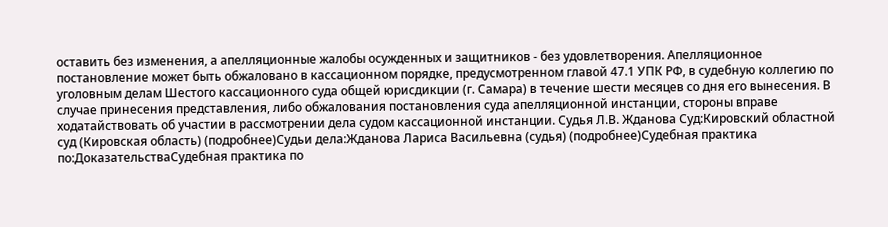оставить без изменения, а апелляционные жалобы осужденных и защитников - без удовлетворения. Апелляционное постановление может быть обжаловано в кассационном порядке, предусмотренном главой 47.1 УПК РФ, в судебную коллегию по уголовным делам Шестого кассационного суда общей юрисдикции (г. Самара) в течение шести месяцев со дня его вынесения. В случае принесения представления, либо обжалования постановления суда апелляционной инстанции, стороны вправе ходатайствовать об участии в рассмотрении дела судом кассационной инстанции. Судья Л.В. Жданова Суд:Кировский областной суд (Кировская область) (подробнее)Судьи дела:Жданова Лариса Васильевна (судья) (подробнее)Судебная практика по:ДоказательстваСудебная практика по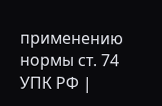применению нормы ст. 74 УПК РФ |